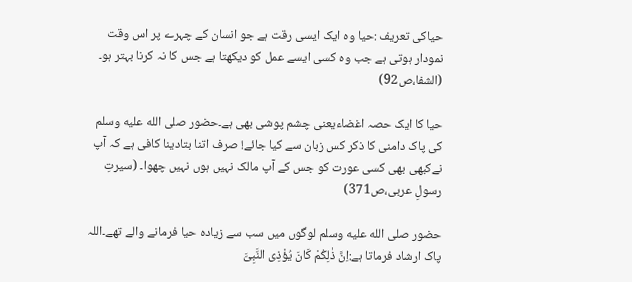حیاکی تعریف :حیا وہ ایک ایسی رقت ہے جو انسان کے چہرے پر اس وقت نمودار ہوتی ہے جب وہ کسی ایسے عمل کو دیکھتا ہے جس کا نہ کرنا بہتر ہو۔ (الشفا،ص92)

حیا کا ایک حصہ اغضاءیعنی چشم پوشی بھی ہے۔حضور صلى الله عليه وسلم کی پاک دامنی کا ذکر کس زبان سے کیا جائے! صرف اتنا بتادینا کافی ہے کہ آپ نےکبھی بھی کسی عورت کو جس کے آپ مالک نہیں ہوں نہیں چھوا۔ (سیرتِ رسولِ عربی،ص371)

حضور صلى الله عليه وسلم لوگوں میں سب سے زیادہ حیا فرمانے والے تھے۔اللہ پاک ارشاد فرماتا ہے:اِنَّ ذٰلِكُمْ كَانَ یُؤْذِی النَّبِیَّ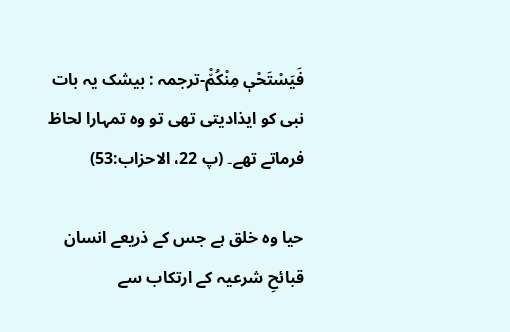فَیَسْتَحْیٖ مِنْكُمْ٘-ترجمہ : بیشک یہ بات نبی کو ایذادیتی تھی تو وہ تمہارا لحاظ فرماتے تھے۔ (پ 22، الاحزاب:53)

حیا وہ خلق ہے جس کے ذریعے انسان قبائحِ شرعیہ کے ارتکاب سے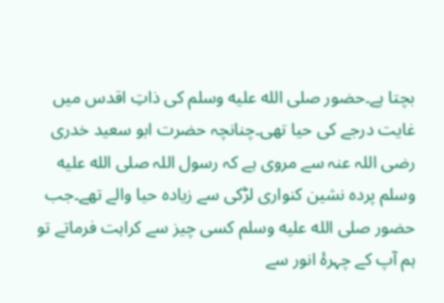بچتا ہے۔حضور صلى الله عليه وسلم کی ذاتِ اقدس میں غایت درجے کی حیا تھی۔چنانچہ حضرت ابو سعید خدری رضی اللہ عنہ سے مروی ہے کہ رسول اللہ صلى الله عليه وسلم پردہ نشین کنواری لڑکی سے زیادہ حیا والے تھے۔جب حضور صلى الله عليه وسلم کسی چیز سے کراہت فرماتے تو ہم آپ کے چہرۂ انور سے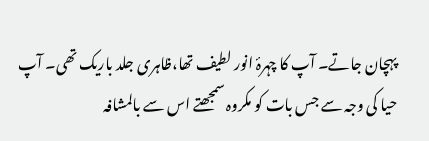پہچان جاتے۔ آپ کا چہرۂ انور لطیف تھا،ظاہری جلد باریک تھی۔ آپ حیا کی وجہ سے جس بات کو مکروہ سمجھتے اس سے بالمشافہ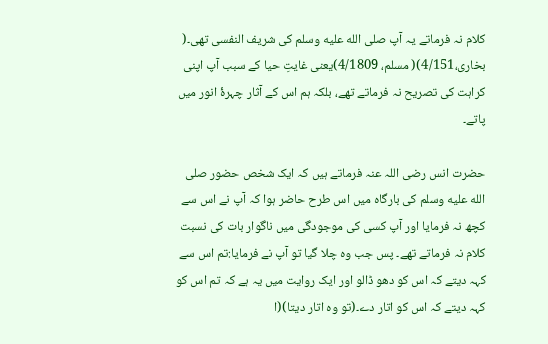کلام نہ فرماتے یہ آپ صلى الله عليه وسلم کی شریف النفسی تھی۔( بخاری،4/151)( مسلم، 4/1809)یعنی غایتِ حیا کے سبب آپ اپنی کراہت کی تصریح نہ فرماتے تھے، بلکہ ہم اس کے آثار چہرۂ انور میں پاتے۔

حضرت انس رضی اللہ عنہ فرماتے ہیں کہ ایک شخص حضور صلى الله عليه وسلم کی بارگاہ میں اس طرح حاضر ہوا کہ آپ نے اس سے کچھ نہ فرمایا اور آپ کسی کی موجودگی میں ناگوار بات کی نسبت کلام نہ فرماتے تھے۔ پس جب وہ چلا گیا تو آپ نے فرمایا:تم اس سے کہہ دیتے کہ اس کو دھو ڈالو اور ایک روایت میں یہ ہے کہ تم اس کو کہہ دیتے کہ اس کو اتار دے۔(تو وہ اتار دیتا)(ا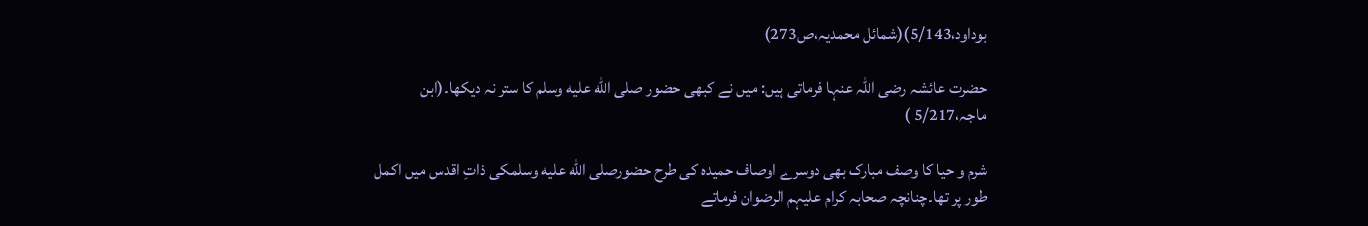بوداود،5/143)(شمائل محمدیہ،ص273)

حضرت عائشہ رضی اللہ عنہا فرماتی ہیں: میں نے کبھی حضور صلى الله عليه وسلم کا ستر نہ دیکھا۔(ابن ماجہ،5/217 )

شرم و حیا کا وصف مبارک بھی دوسرے اوصاف حمیدہ کی طرح حضورصلى الله عليه وسلمکی ذاتِ اقدس میں اکمل طور پر تھا۔چنانچہ صحابہ کرام علیہم الرضوان فرماتے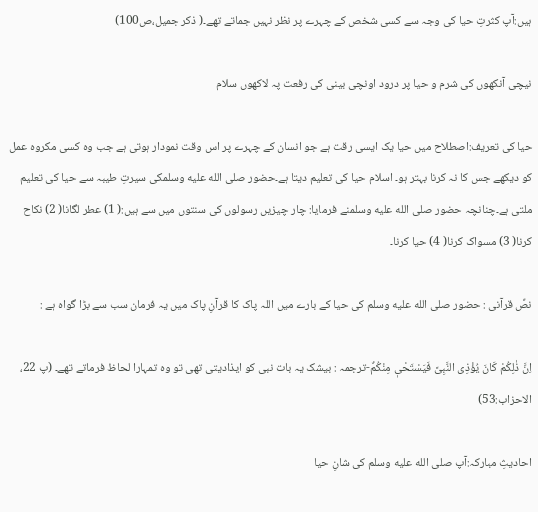ہیں:آپ کثرتِ حیا کی وجہ سے کسی شخص کے چہرے پر نظر نہیں جماتے تھے۔( ذکر جمیل،ص100)

نیچی آنکھوں کی شرم و حیا پر درود اونچی بینی کی رفعت پہ لاکھوں سلام

حیا کی تعریف:اصطلاح میں حیا یک ایسی رقت ہے جو انسان کے چہرے پر اس وقت نمودار ہوتی ہے جب وہ کسی مکروہ عمل کو دیکھے جس کا نہ کرنا بہتر ہو۔ اسلام حیا کی تعلیم دیتا ہے۔حضور صلى الله عليه وسلمکی سیرتِ طیبہ سے حیا کی تعلیم ملتی ہے۔چنانچہ حضور صلى الله عليه وسلمنے فرمایا: چار چیزیں رسولوں کی سنتوں میں سے ہیں:( 1) عطر لگانا( 2) نکاح کرنا( 3) مسواک کرنا( 4) حیا کرنا۔

نصِّ قرآنی : حضور صلى الله عليه وسلم کی حیا کے بارے میں اللہ پاک کا قرآنِ پاک میں یہ فرمان سب سے بڑا گواہ ہے :

اِنَّ ذٰلِكُمْ كَانَ یُؤْذِی النَّبِیَّ فَیَسْتَحْیٖ مِنْكُمْ٘-ترجمہ : بیشک یہ بات نبی کو ایذادیتی تھی تو وہ تمہارا لحاظ فرماتے تھے۔ (پ 22، الاحزاب:53)

احادیثِ مبارکہ:آپ صلى الله عليه وسلم کی شانِ حیا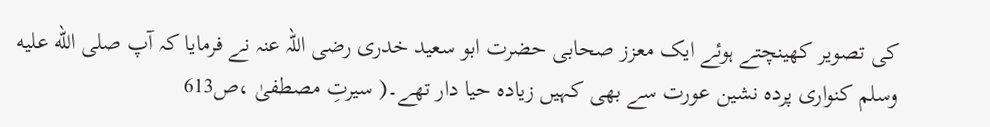کی تصویر کھینچتے ہوئے ایک معزز صحابی حضرت ابو سعید خدری رضی اللہ عنہ نے فرمایا کہ آپ صلى الله عليه وسلم کنواری پردہ نشین عورت سے بھی کہیں زیادہ حیا دار تھے۔( سیرتِ مصطفیٰ ،ص613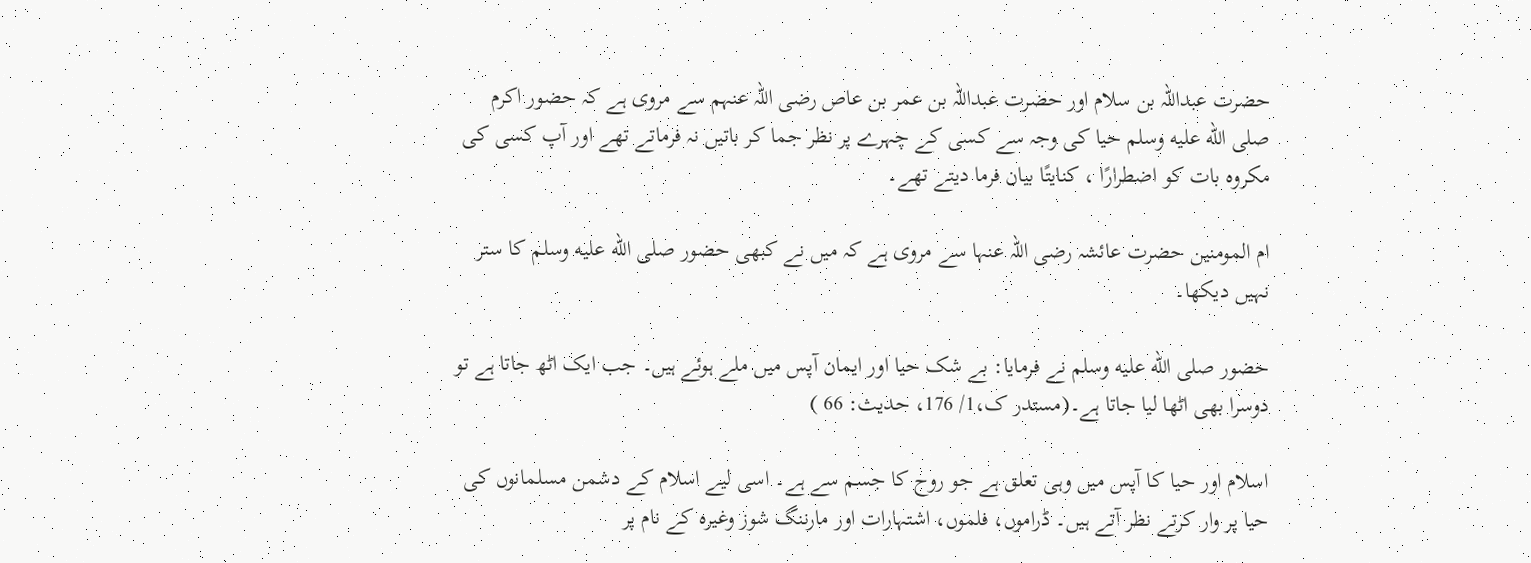حضرت عبداللہ بن سلام اور حضرت عبداللہ بن عمر بن عاص رضی اللہ عنہم سے مروی ہے کہ حضور اکرم صلى الله عليه وسلم حیا کی وجہ سے کسی کے چہرے پر نظر جما کر باتیں نہ فرماتے تھے اور آپ کسی کی مکروہ بات کو اضطرارًا ، کنایتًا بیان فرما دیتے تھے۔

ام المومنین حضرت عائشہ رضی اللہ عنہا سے مروی ہے کہ میں نے کبھی حضور صلى الله عليه وسلم کا ستر نہیں دیکھا۔

حضور صلى الله عليه وسلم نے فرمایا: بے شک حیا اور ایمان آپس میں ملے ہوئے ہیں۔ جب ایک اٹھ جاتا ہے تو دوسرا بھی اٹھا لیا جاتا ہے۔(مستدر ک،1/ 176، حدیث: 66 )

اسلام اور حیا کا آپس میں وہی تعلق ہے جو روح کا جسم سے ہے۔ اسی لیے اسلام کے دشمن مسلمانوں کی حیا پر وار کرتے نظر آتے ہیں۔ ڈراموں، فلموں، اشتہارات اور مارننگ شوز وغیرہ کے نام پر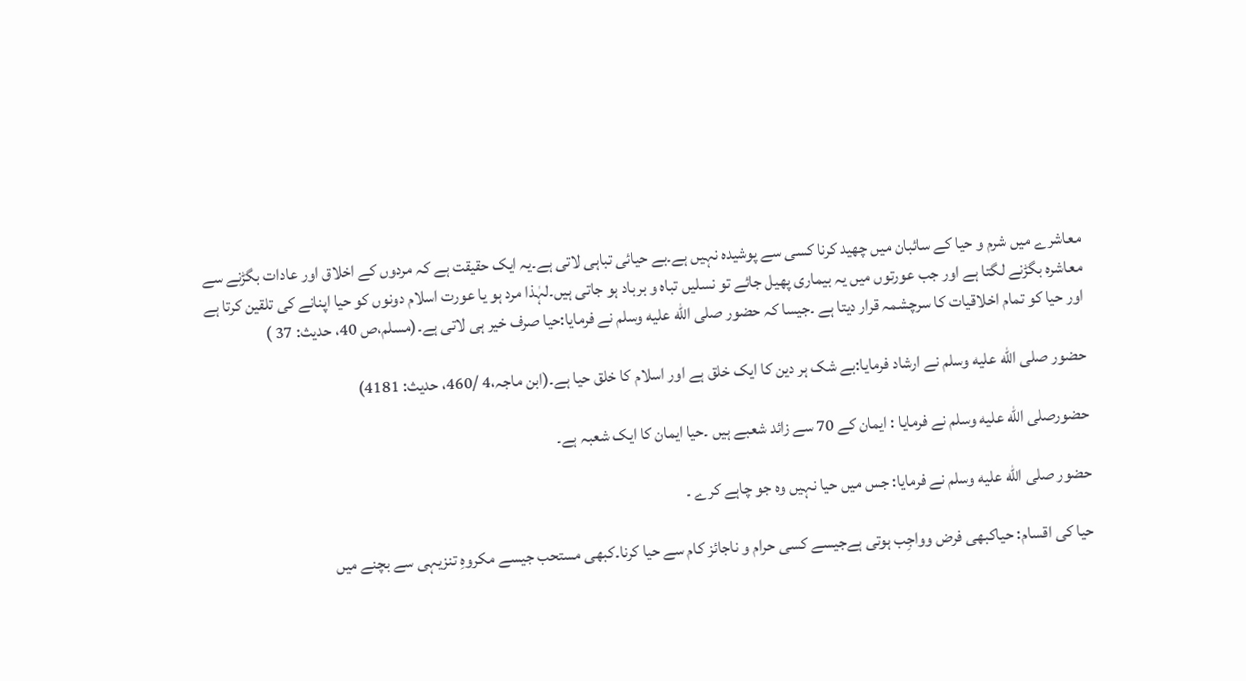معاشرے میں شرم و حیا کے سائبان میں چھید کرنا کسی سے پوشیدہ نہیں ہے۔بے حیائی تباہی لاتی ہے۔یہ ایک حقیقت ہے کہ مردوں کے اخلاق اور عادات بگڑنے سے معاشرہ بگڑنے لگتا ہے اور جب عورتوں میں یہ بیماری پھیل جائے تو نسلیں تباہ و برباد ہو جاتی ہیں۔لہٰذا مرد ہو یا عورت اسلام دونوں کو حیا اپنانے کی تلقین کرتا ہے اور حیا کو تمام اخلاقیات کا سرچشمہ قرار دیتا ہے ۔جیسا کہ حضور صلى الله عليه وسلم نے فرمایا:حیا صرف خیر ہی لاتی ہے۔(مسلم،ص 40، حدیث: 37 )

حضور صلى الله عليه وسلم نے ارشاد فرمایا:بے شک ہر دین کا ایک خلق ہے اور اسلام کا خلق حیا ہے۔(ابن ماجہ،4 /460، حدیث: 4181)

حضورصلى الله عليه وسلم نے فرمایا : ایمان کے 70 سے زائد شعبے ہیں ۔حیا ایمان کا ایک شعبہ ہے۔

حضور صلى الله عليه وسلم نے فرمایا: جس میں حیا نہیں وہ جو چاہے کرے ۔

حیا کی اقسام: حیاکبھی فرض وواجِب ہوتی ہےجیسے کسی حرام و ناجائز کام سے حیا کرنا۔کبھی مستحب جیسے مکروہِ تنزیہی سے بچنے میں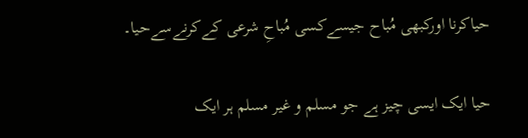حیاکرنا اورکبھی مُباح جیسےکسی مُباحِ شرعی کےکرنےسےحیا۔

حیا ایک ایسی چیز ہے جو مسلم و غیر مسلم ہر ایک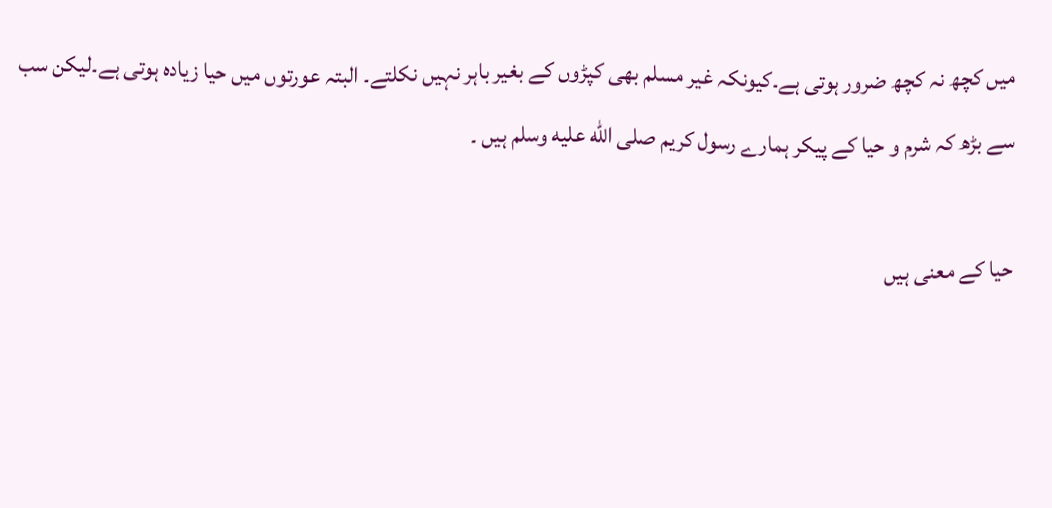میں کچھ نہ کچھ ضرور ہوتی ہے۔کیونکہ غیر مسلم بھی کپڑوں کے بغیر باہر نہیں نکلتے۔ البتہ عورتوں میں حیا زیادہ ہوتی ہے۔لیکن سب سے بڑھ کہ شرم و حیا کے پیکر ہمارے رسول کریم صلى الله عليه وسلم ہیں ۔

حیا کے معنی ہیں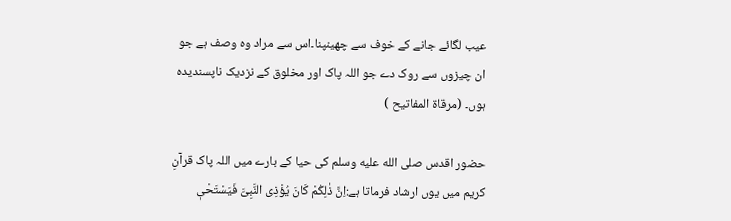عیب لگائے جانے کے خوف سے چھینپنا۔اس سے مراد وہ وصف ہے جو ان چیزوں سے روک دے جو اللہ پاک اور مخلوق کے نزدیک ناپسندیدہ ہوں۔ (مرقاة المفاتيح )

حضور اقدس صلى الله عليه وسلم کی حیا کے بارے میں اللہ پاک قرآنِ کریم میں یوں ارشاد فرماتا ہے:اِنَّ ذٰلِكُمْ كَانَ یُؤْذِی النَّبِیَّ فَیَسْتَحْیٖ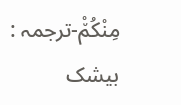مِنْكُمْ٘-ترجمہ : بیشک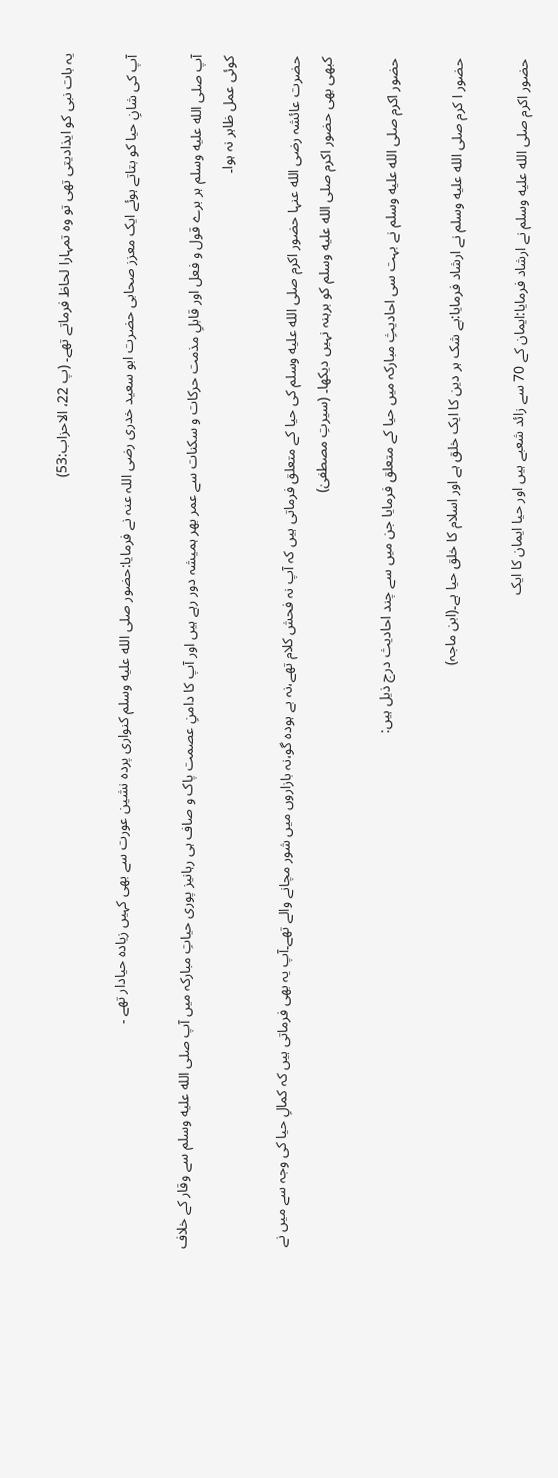یہ بات نبی کو ایذادیتی تھی تو وہ تمہارا لحاظ فرماتے تھے۔ (پ 22، الاحزاب:53)

آپ کی شانِ حیا کو بتاتے ہوئے ایک معزز صحابی حضرت ابو سعید خدری رضی اللہ عنہ نے فرمایا:حضور صلى الله عليه وسلم کنواری پردہ نشین عورت سے بھی کہیں زیادہ حیادار تھے ۔

آپ صلى الله عليه وسلم ہر برے قول و فعل اور قابلِ مذمت حرکات و سکنات سے عمر بھر ہمیشہ دور رہے ہیں اور آپ کا دامنِ عصمت پاک و صاف ہی رہانیز پوری حیاتِ مبارکہ میں آپ صلى الله عليه وسلم سے وقار کے خلاف کوئی عمل ظاہر نہ ہوا۔

حضرت عائشہ رضی الله عنہا حضور اکرم صلى الله عليه وسلم کی حیا کے متعلق فرماتی ہیں کہ آپ نہ فحش کلام تھے،نہ بے ہودہ گو،نہ بازاروں میں شور مچانے والے تھے۔آپ یہ بھی فرماتی ہیں کہ کمالِ حیا کی وجہ سے میں نے کبھی بھی حضور اکرم صلى الله عليه وسلم کو برہنہ نہیں دیکھا۔ (سیرتِ مصطفیٰ)

حضور اکرم صلى الله عليه وسلم نے بہت سی احادیثِ مبارکہ میں حیا کے متعلق فرمایا جن میں سے چند احادیث درج ذیل ہیں:

حضور ا کرم صلى الله عليه وسلم نے ارشاد فرمایا:بے شک ہر دین کا ایک خلق ہے اور اسلام کا خلق حیا ہے۔(ابن ماجہ)

حضور اکرم صلى الله عليه وسلم نے ارشاد فرمایا:ایمان کے 70 سے زائد شعبے ہیں اور حیا ایمان کا ایک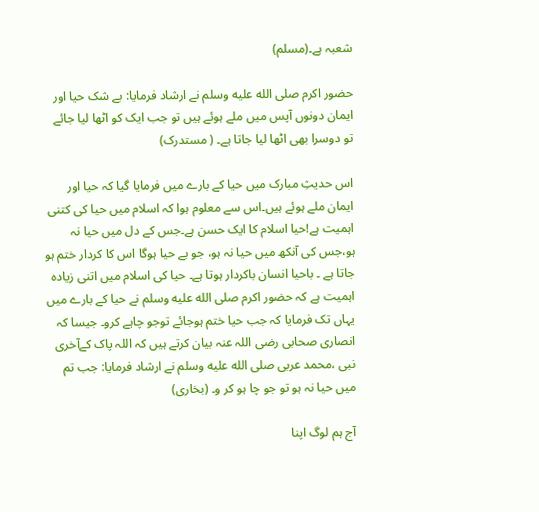شعبہ ہے۔(مسلم)

حضور اکرم صلى الله عليه وسلم نے ارشاد فرمایا: بے شک حیا اور ایمان دونوں آپس میں ملے ہوئے ہیں تو جب ایک کو اٹھا لیا جائے تو دوسرا بھی اٹھا لیا جاتا ہے۔ ( مستدرک)

اس حدیثِ مبارک میں حیا کے بارے میں فرمایا گیا کہ حیا اور ایمان ملے ہوئے ہیں۔اس سے معلوم ہوا کہ اسلام میں حیا کی کتنی اہمیت ہے!حیا اسلام کا ایک حسن ہے۔جس کے دل میں حیا نہ ہو،جس کی آنکھ میں حیا نہ ہو، جو بے حیا ہوگا اس کا کردار ختم ہو جاتا ہے ۔ باحیا انسان باکردار ہوتا ہے۔ حیا کی اسلام میں اتنی زیادہ اہمیت ہے کہ حضور اکرم صلى الله عليه وسلم نے حیا کے بارے میں یہاں تک فرمایا کہ جب حیا ختم ہوجائے توجو چاہے کرو۔ جیسا کہ انصاری صحابی رضی اللہ عنہ بیان کرتے ہیں کہ اللہ پاک کےآخری نبی ،محمد عربی صلى الله عليه وسلم نے ارشاد فرمایا: جب تم میں حیا نہ ہو تو جو چا ہو کر و۔ (بخاری)

آج ہم لوگ اپنا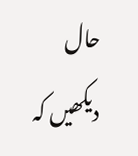حال دیکھیں کہ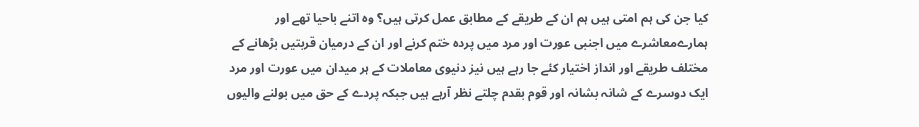کیا جن کی ہم امتی ہیں ہم ان کے طریقے کے مطابق عمل کرتی ہیں؟ وہ اتنے باحیا تھے اور ہمارےمعاشرے میں اجنبی عورت اور مرد میں پردہ ختم کرنے اور ان کے درمیان قربتیں بڑھانے کے مختلف طریقے اور انداز اختیار کئے جا رہے ہیں نیز دنیوی معاملات کے ہر میدان میں عورت اور مرد ایک دوسرے کے شانہ بشانہ اور قوم بقدم چلتے نظر آرہے ہیں جبکہ پردے کے حق میں بولنے والیوں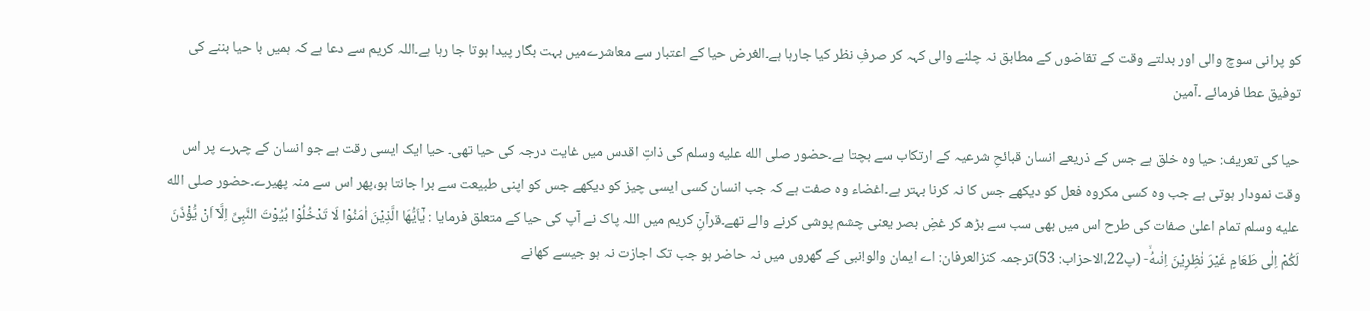کو پرانی سوچ والی اور بدلتے وقت کے تقاضوں کے مطابق نہ چلنے والی کہہ کر صرفِ نظر کیا جارہا ہے۔الغرض حیا کے اعتبار سے معاشرےمیں بہت بگار پیدا ہوتا جا رہا ہے۔اللہ کریم سے دعا ہے کہ ہمیں با حیا بننے کی توفیق عطا فرمائے ۔آمین

حیا کی تعریف: حیا وہ خلق ہے جس کے ذریعے انسان قبائحِ شرعیہ کے ارتکاب سے بچتا ہے۔حضور صلى الله عليه وسلم کی ذاتِ اقدس میں غایت درجہ کی حیا تھی۔ حیا ایک ایسی رقت ہے جو انسان کے چہرے پر اس وقت نمودار ہوتی ہے جب وہ کسی مکروہ فعل کو دیکھے جس کا نہ کرنا بہتر ہے۔اغضاء وہ صفت ہے کہ جب انسان کسی ایسی چیز کو دیکھے جس کو اپنی طبیعت سے برا جانتا ہو،پھر اس سے منہ پھیرے۔حضور صلى الله عليه وسلم تمام اعلیٰ صفات کی طرح اس میں بھی سب سے بڑھ کر غضِ بصر یعنی چشم پوشی کرنے والے تھے۔قرآنِ کریم میں اللہ پاک نے آپ کی حیا کے متعلق فرمایا : یٰۤاَیُّهَا الَّذِیْنَ اٰمَنُوْا لَا تَدْخُلُوْا بُیُوْتَ النَّبِیِّ اِلَّاۤ اَنْ یُّؤْذَنَ لَكُمْ اِلٰى طَعَامٍ غَیْرَ نٰظِرِیْنَ اِنٰىهُۙ- (پ22،الاحزاب: 53)ترجمہ کنزالعرفان: اے ایمان والو!نبی کے گھروں میں نہ حاضر ہو جب تک اجازت نہ ہو جیسے کھانے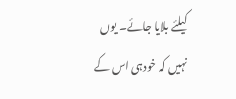کیلئے بلایا جائے۔ یوں نہیں کہ خودہی اس کے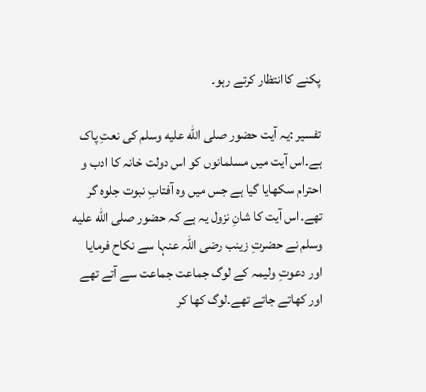پکنے کاانتظار کرتے رہو۔

تفسیر :یہ آیت حضور صلى الله عليه وسلم کی نعتِ پاک ہے۔اس آیت میں مسلمانوں کو اس دولت خانہ کا ادب و احترام سکھایا گیا ہے جس میں وہ آفتابِ نبوت جلوہ گر تھے۔اس آیت کا شانِ نزول یہ ہے کہ حضور صلى الله عليه وسلم نے حضرتِ زینب رضی اللہ عنہا سے نکاح فرمایا اور دعوتِ ولیمہ کے لوگ جماعت جماعت سے آتے تھے اور کھاتے جاتے تھے۔لوگ کھا کر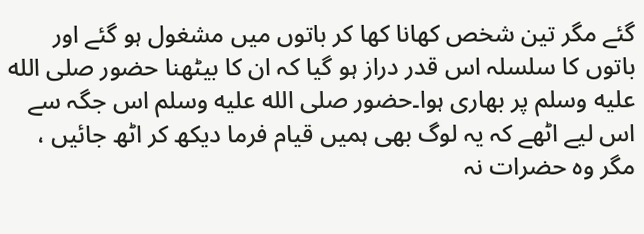گئے مگر تین شخص کھانا کھا کر باتوں میں مشغول ہو گئے اور باتوں کا سلسلہ اس قدر دراز ہو گیا کہ ان کا بیٹھنا حضور صلى الله عليه وسلم پر بھاری ہوا۔حضور صلى الله عليه وسلم اس جگہ سے اس لیے اٹھے کہ یہ لوگ بھی ہمیں قیام فرما دیکھ کر اٹھ جائیں ، مگر وہ حضرات نہ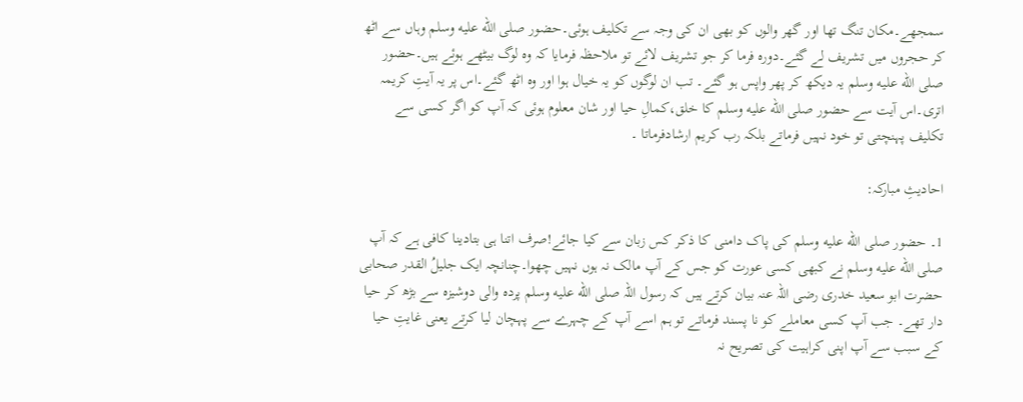سمجھے۔مکان تنگ تھا اور گھر والوں کو بھی ان کی وجہ سے تکلیف ہوئی۔حضور صلى الله عليه وسلم وہاں سے اٹھ کر حجروں میں تشریف لے گئے۔دورہ فرما کر جو تشریف لائے تو ملاحظہ فرمایا کہ وہ لوگ بیٹھے ہوئے ہیں۔حضور صلى الله عليه وسلم یہ دیکھ کر پھر واپس ہو گئے۔ تب ان لوگوں کو یہ خیال ہوا اور وہ اٹھ گئے۔اس پر یہ آیتِ کریمہ اتری۔اس آیت سے حضور صلى الله عليه وسلم کا خلق،کمالِ حیا اور شان معلوم ہوئی کہ آپ کو اگر کسی سے تکلیف پہنچتی تو خود نہیں فرماتے بلکہ رب کریم ارشادفرماتا ۔

احادیثِ مبارکہ:

1۔ حضور صلى الله عليه وسلم کی پاک دامنی کا ذکر کس زبان سے کیا جائے!صرف اتنا ہی بتادینا کافی ہے کہ آپ صلى الله عليه وسلم نے کبھی کسی عورت کو جس کے آپ مالک نہ ہوں نہیں چھوا۔چنانچہ ایک جلیلُ القدر صحابی حضرت ابو سعید خدری رضی اللہ عنہ بیان کرتے ہیں کہ رسول اللہ صلى الله عليه وسلم پردہ والی دوشیزہ سے بڑھ کر حیا دار تھے۔ جب آپ کسی معاملے کو نا پسند فرماتے تو ہم اسے آپ کے چہرے سے پہچان لیا کرتے یعنی غایتِ حیا کے سبب سے آپ اپنی کراہیت کی تصریح نہ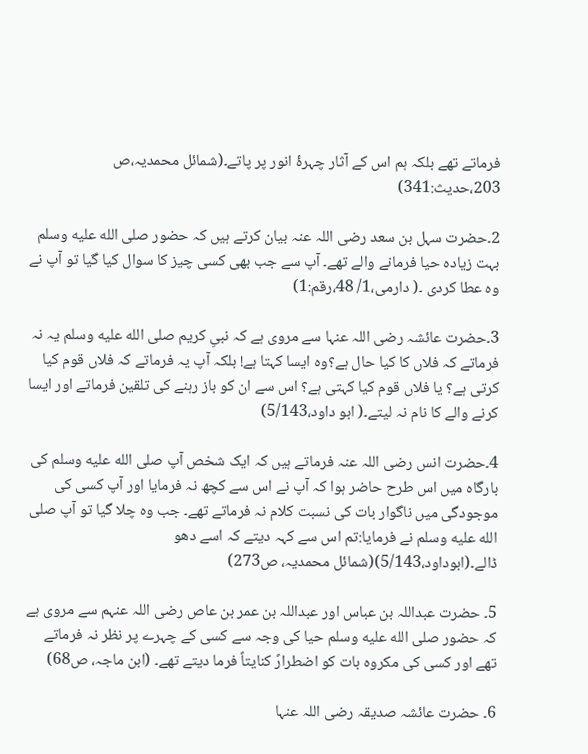فرماتے تھے بلکہ ہم اس کے آثار چہرۂ انور پر پاتے۔(شمائل محمدیہ،ص 203،حدیث:341)

2۔حضرت سہل بن سعد رضی اللہ عنہ بیان کرتے ہیں کہ حضور صلى الله عليه وسلم بہت زیادہ حیا فرمانے والے تھے۔ آپ سے جب بھی کسی چیز کا سوال کیا گیا تو آپ نے وہ عطا کردی ۔( دارمی،1/ 48،رقم:1)

3۔حضرت عائشہ رضی اللہ عنہا سے مروی ہے کہ نبیِ کریم صلى الله عليه وسلم یہ نہ فرماتے کہ فلاں کا کیا حال ہے؟وہ ایسا کہتا ہے! بلکہ آپ یہ فرماتے کہ فلاں قوم کیا کرتی ہے؟ یا فلاں قوم کیا کہتی ہے؟ اس سے ان کو باز رہنے کی تلقین فرماتے اور ایسا کرنے والے کا نام نہ لیتے۔( ابو داود،5/143)

4۔حضرت انس رضی اللہ عنہ فرماتے ہیں کہ ایک شخص آپ صلى الله عليه وسلم کی بارگاہ میں اس طرح حاضر ہوا کہ آپ نے اس سے کچھ نہ فرمایا اور آپ کسی کی موجودگی میں ناگوار بات کی نسبت کلام نہ فرماتے تھے۔ جب وہ چلا گیا تو آپ صلى الله عليه وسلم نے فرمایا:تم اس سے کہہ دیتے کہ اسے دھو ڈالے۔(ابوداود،5/143)(شمائل محمدیہ، ص273)

5۔ حضرت عبداللہ بن عباس اور عبداللہ بن عمر بن عاص رضی اللہ عنہم سے مروی ہے کہ حضور صلى الله عليه وسلم حیا کی وجہ سے کسی کے چہرے پر نظر نہ فرماتے تھے اور کسی کی مکروہ بات کو اضطرارً کنایتاً فرما دیتے تھے۔ (ابن ماجہ، ص68)

6۔ حضرت عائشہ صدیقہ رضی اللہ عنہا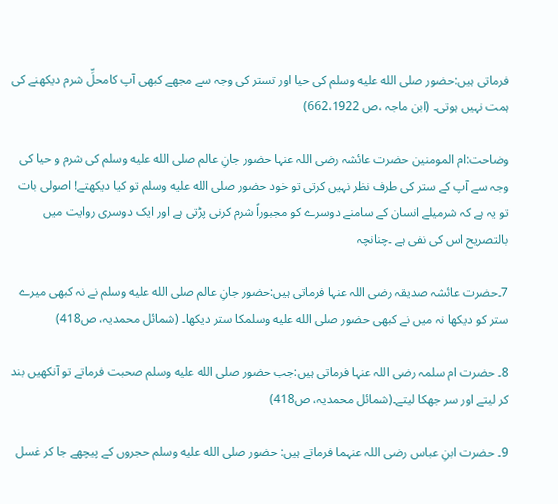فرماتی ہیں:حضور صلى الله عليه وسلم کی حیا اور تستر کی وجہ سے مجھے کبھی آپ کامحلِّ شرم دیکھنے کی ہمت نہیں ہوتی۔ (ابن ماجہ ،ص 662،1922)

وضاحت:ام المومنین حضرت عائشہ رضی اللہ عنہا حضور جانِ عالم صلى الله عليه وسلم کی شرم و حیا کی وجہ سے آپ کے ستر کی طرف نظر نہیں کرتی تو خود حضور صلى الله عليه وسلم تو کیا دیکھتے! اصولی بات تو یہ ہے کہ شرمیلے انسان کے سامنے دوسرے کو مجبوراً شرم کرنی پڑتی ہے اور ایک دوسری روایت میں بالتصریح اس کی نفی ہے ۔چنانچہ

7۔حضرت عائشہ صدیقہ رضی اللہ عنہا فرماتی ہیں:حضور جانِ عالم صلى الله عليه وسلم نے نہ کبھی میرے ستر کو دیکھا نہ میں نے کبھی حضور صلى الله عليه وسلمکا ستر دیکھا۔ (شمائل محمدیہ، ص418)

8۔ حضرت ام سلمہ رضی اللہ عنہا فرماتی ہیں:جب حضور صلى الله عليه وسلم صحبت فرماتے تو آنکھیں بند کر لیتے اور سر جھکا لیتے۔(شمائل محمدیہ، ص418)

9۔ حضرت ابنِ عباس رضی اللہ عنہما فرماتے ہیں: حضور صلى الله عليه وسلم حجروں کے پیچھے جا کر غسل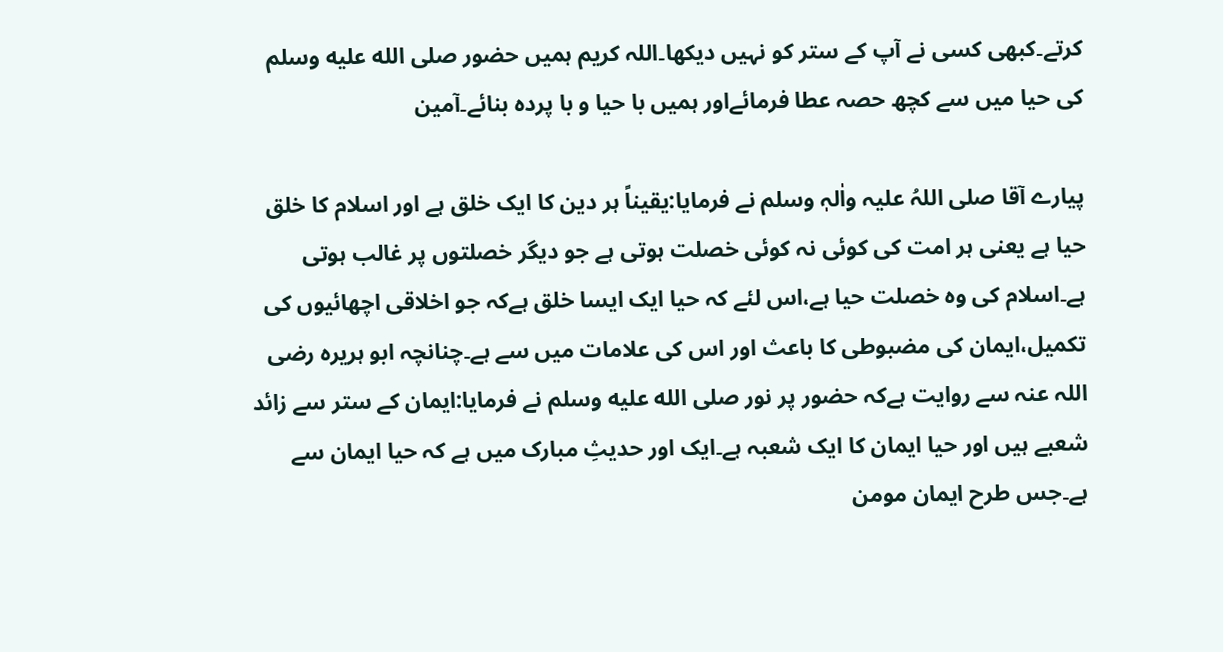کرتے۔کبھی کسی نے آپ کے ستر کو نہیں دیکھا۔اللہ کریم ہمیں حضور صلى الله عليه وسلم کی حیا میں سے کچھ حصہ عطا فرمائےاور ہمیں با حیا و با پردہ بنائے۔آمین

پیارے آقا صلی اللہُ علیہ واٰلہٖ وسلم نے فرمایا:یقیناً ہر دین کا ایک خلق ہے اور اسلام کا خلق حیا ہے یعنی ہر امت کی کوئی نہ کوئی خصلت ہوتی ہے جو دیگر خصلتوں پر غالب ہوتی ہے۔اسلام کی وہ خصلت حیا ہے،اس لئے کہ حیا ایک ایسا خلق ہےکہ جو اخلاقی اچھائیوں کی تکمیل،ایمان کی مضبوطی کا باعث اور اس کی علامات میں سے ہے۔چنانچہ ابو ہریرہ رضی اللہ عنہ سے روایت ہےکہ حضور پر نور صلى الله عليه وسلم نے فرمایا:ایمان کے ستر سے زائد شعبے ہیں اور حیا ایمان کا ایک شعبہ ہے۔ایک اور حدیثِ مبارک میں ہے کہ حیا ایمان سے ہے۔جس طرح ایمان مومن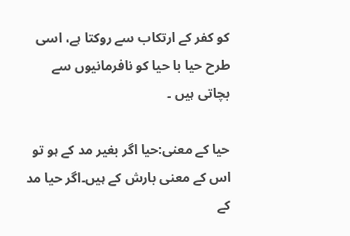کو کفر کے ارتکاب سے روکتا ہے، اسی طرح حیا با حیا کو نافرمانیوں سے بچاتی ہیں ۔

حیا کے معنی:حیا اگر بغیر مد کے ہو تو اس کے معنی بارش کے ہیں۔اگر حیا مد کے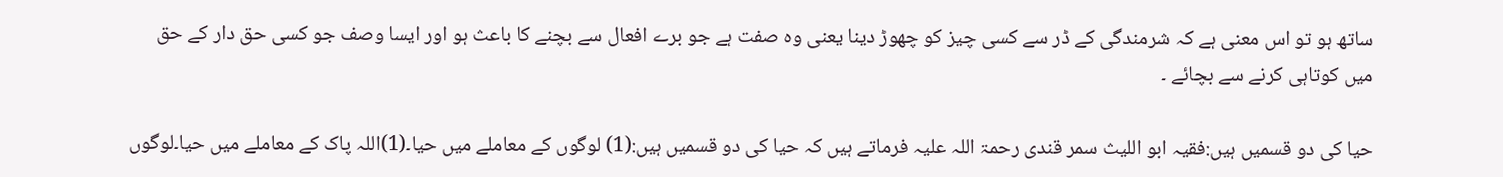ساتھ ہو تو اس معنی ہے کہ شرمندگی کے ڈر سے کسی چیز کو چھوڑ دینا یعنی وہ صفت ہے جو برے افعال سے بچنے کا باعث ہو اور ایسا وصف جو کسی حق دار کے حق میں کوتاہی کرنے سے بچائے ۔

حیا کی دو قسمیں ہیں:فقیہ ابو اللیث سمر قندی رحمۃ اللہ علیہ فرماتے ہیں کہ حیا کی دو قسمیں ہیں:(1) لوگوں کے معاملے میں حیا۔(1)اللہ پاک کے معاملے میں حیا۔لوگوں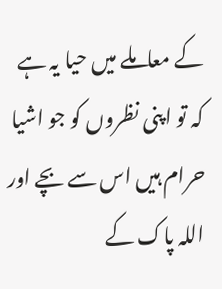کے معاملے میں حیا یہ ہے کہ تو اپنی نظروں کو جو اشیا حرام ہیں اس سے بچے اور اللہ پاک کے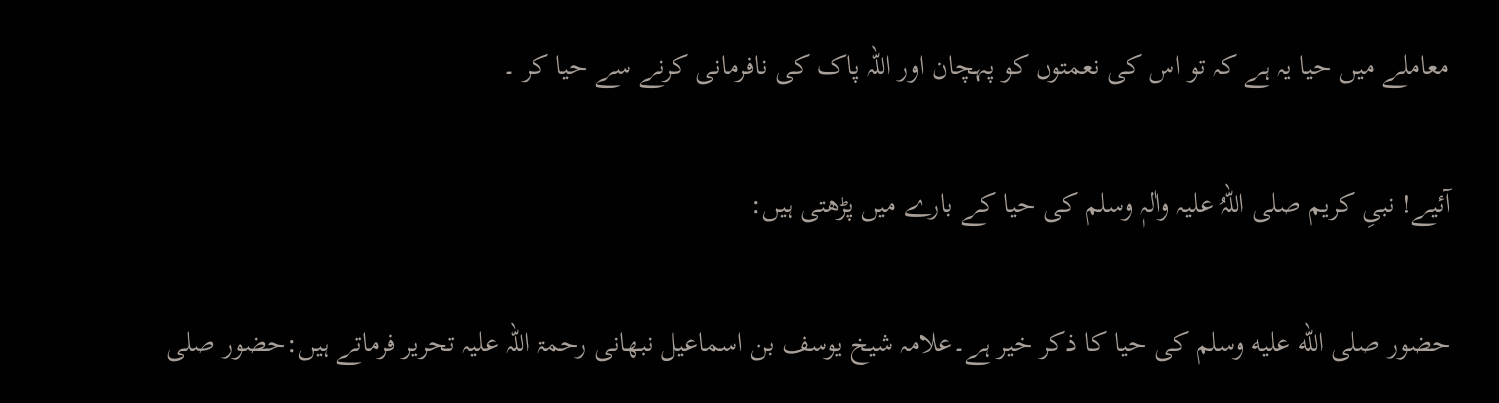معاملے میں حیا یہ ہے کہ تو اس کی نعمتوں کو پہچان اور اللہ پاک کی نافرمانی کرنے سے حیا کر ۔

آئیے! نبیِ کریم صلی اللہُ علیہ واٰلہٖ وسلم کی حیا کے بارے میں پڑھتی ہیں:

حضور صلى الله عليه وسلم کی حیا کا ذکر خیر ہے۔علامہ شیخ یوسف بن اسماعیل نبھانی رحمۃ اللہ علیہ تحریر فرماتے ہیں:حضور صلى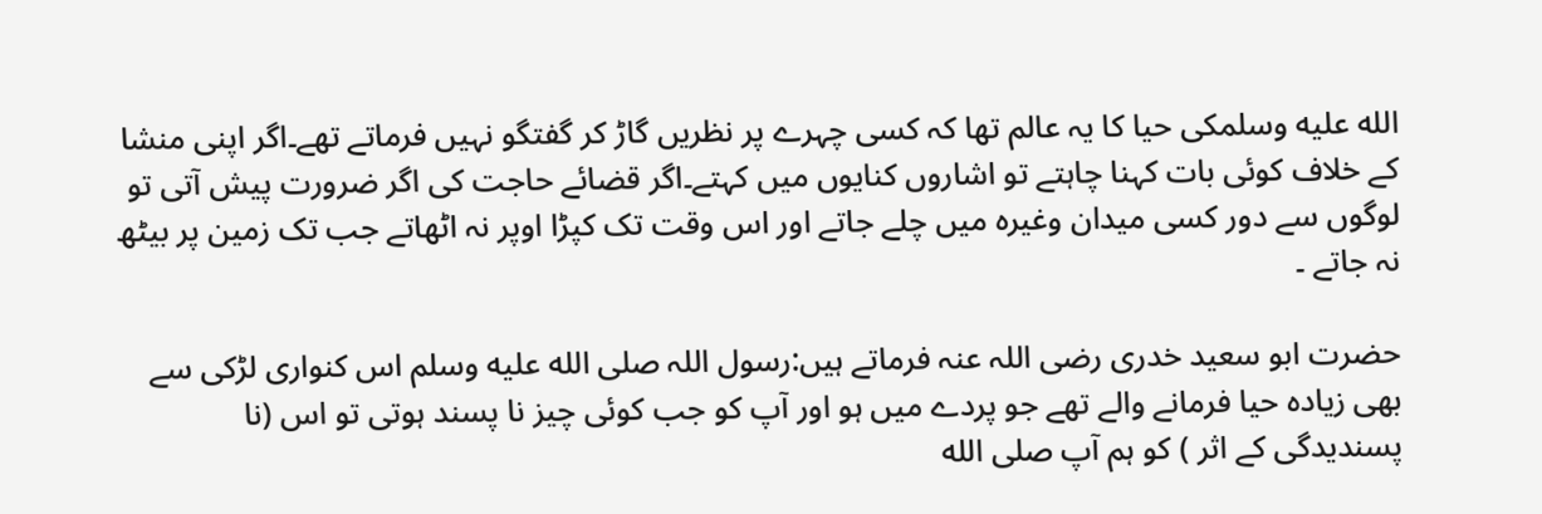الله عليه وسلمکی حیا کا یہ عالم تھا کہ کسی چہرے پر نظریں گاڑ کر گفتگو نہیں فرماتے تھے۔اگر اپنی منشا کے خلاف کوئی بات کہنا چاہتے تو اشاروں کنایوں میں کہتے۔اگر قضائے حاجت کی اگر ضرورت پیش آتی تو لوگوں سے دور کسی میدان وغیرہ میں چلے جاتے اور اس وقت تک کپڑا اوپر نہ اٹھاتے جب تک زمین پر بیٹھ نہ جاتے ۔

حضرت ابو سعید خدری رضی اللہ عنہ فرماتے ہیں:رسول اللہ صلى الله عليه وسلم اس کنواری لڑکی سے بھی زیادہ حیا فرمانے والے تھے جو پردے میں ہو اور آپ کو جب کوئی چیز نا پسند ہوتی تو اس (نا پسندیدگی کے اثر ) کو ہم آپ صلى الله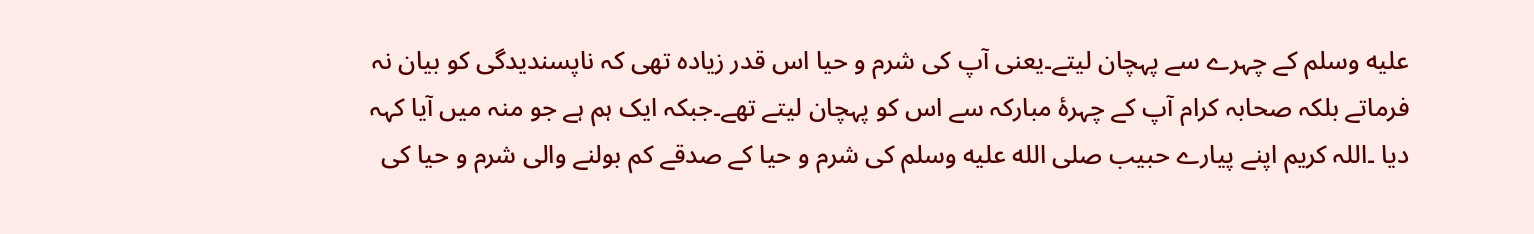عليه وسلم کے چہرے سے پہچان لیتے۔یعنی آپ کی شرم و حیا اس قدر زیادہ تھی کہ ناپسندیدگی کو بیان نہ فرماتے بلکہ صحابہ کرام آپ کے چہرۂ مبارکہ سے اس کو پہچان لیتے تھے۔جبکہ ایک ہم ہے جو منہ میں آیا کہہ دیا ۔اللہ کریم اپنے پیارے حبیب صلى الله عليه وسلم کی شرم و حیا کے صدقے کم بولنے والی شرم و حیا کی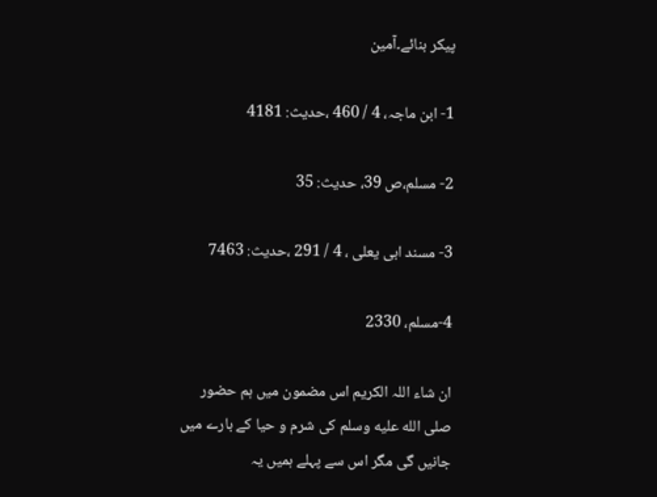پیکر بنائے۔آمین

1- ابن ماجہ، 4 / 460 ،حدیث: 4181

2- مسلم،ص 39، حدیث: 35

3- مسند ابی یعلی ، 4 / 291 ،حدیث: 7463

4-مسلم، 2330

ان شاء اللہ الکریم اس مضمون میں ہم حضور صلى الله عليه وسلم کی شرم و حیا کے بارے میں جانیں گی مگر اس سے پہلے ہمیں یہ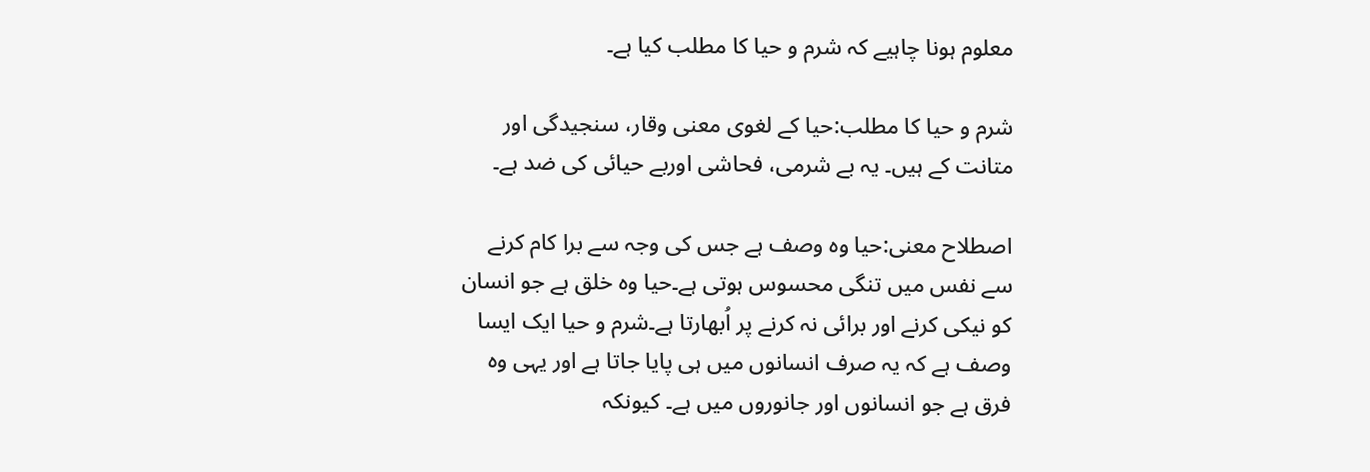معلوم ہونا چاہیے کہ شرم و حیا کا مطلب کیا ہے۔

شرم و حیا کا مطلب:حیا کے لغوی معنی وقار، سنجیدگی اور متانت کے ہیں۔ یہ بے شرمی، فحاشی اوربے حیائی کی ضد ہے۔

اصطلاح معنی:حیا وہ وصف ہے جس کی وجہ سے برا کام کرنے سے نفس میں تنگی محسوس ہوتی ہے۔حیا وہ خلق ہے جو انسان کو نیکی کرنے اور برائی نہ کرنے پر اُبھارتا ہے۔شرم و حیا ایک ایسا وصف ہے کہ یہ صرف انسانوں میں ہی پایا جاتا ہے اور یہی وہ فرق ہے جو انسانوں اور جانوروں میں ہے۔ کیونکہ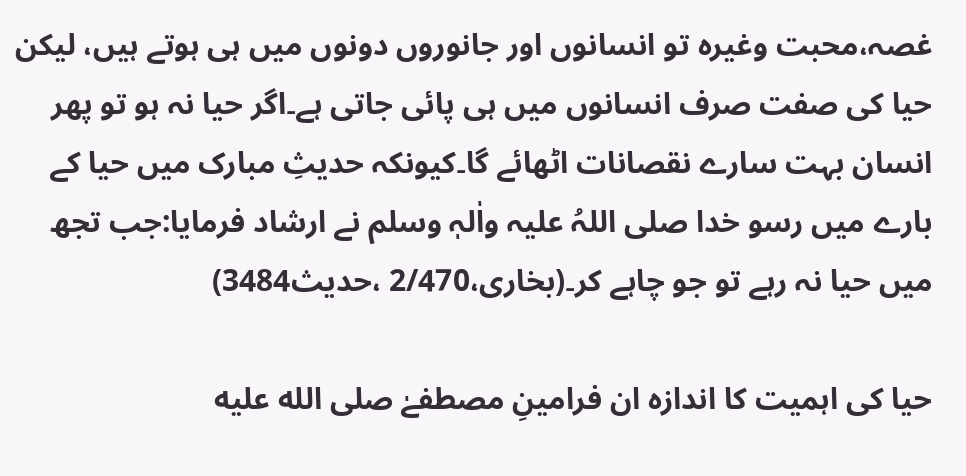غصہ،محبت وغیرہ تو انسانوں اور جانوروں دونوں میں ہی ہوتے ہیں، لیکن حیا کی صفت صرف انسانوں میں ہی پائی جاتی ہے۔اگر حیا نہ ہو تو پھر انسان بہت سارے نقصانات اٹھائے گا۔کیونکہ حدیثِ مبارک میں حیا کے بارے میں رسو خدا صلی اللہُ علیہ واٰلہٖ وسلم نے ارشاد فرمایا:جب تجھ میں حیا نہ رہے تو جو چاہے کر۔(بخاری،2/470 ،حدیث3484)

حیا کی اہمیت کا اندازہ ان فرامینِ مصطفےٰ صلى الله عليه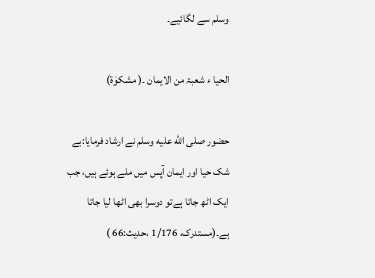وسلم سے لگائیے۔

الحیا ء شعبۃ من الایمان ۔( مشکوٰة)

حضور صلى الله عليه وسلم نے ارشاد فرمایا:بے شک حیا اور ایمان آپس میں ملے ہوئے ہیں، جب ایک اٹھ جاتا ہےتو دوسرا بھی اٹھا لیا جاتا ہے۔(مستدرک، 1/176 ،حدیث:66 )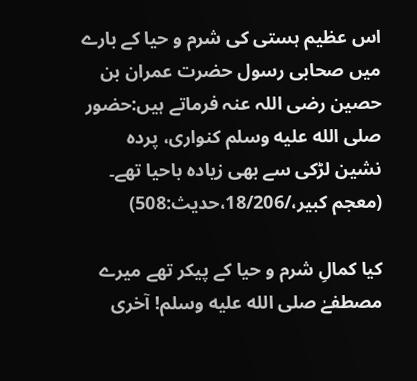اس عظیم ہستی کی شرم و حیا کے بارے میں صحابی رسول حضرت عمران بن حصین رضی اللہ عنہ فرماتے ہیں:حضور صلى الله عليه وسلم کنواری، پردہ نشین لڑکی سے بھی زیادہ باحیا تھے۔ (معجم کبیر،/18/206،حدیث:508)

کیا کمالِ شرم و حیا کے پیکر تھے میرے مصطفےٰ صلى الله عليه وسلم! آخری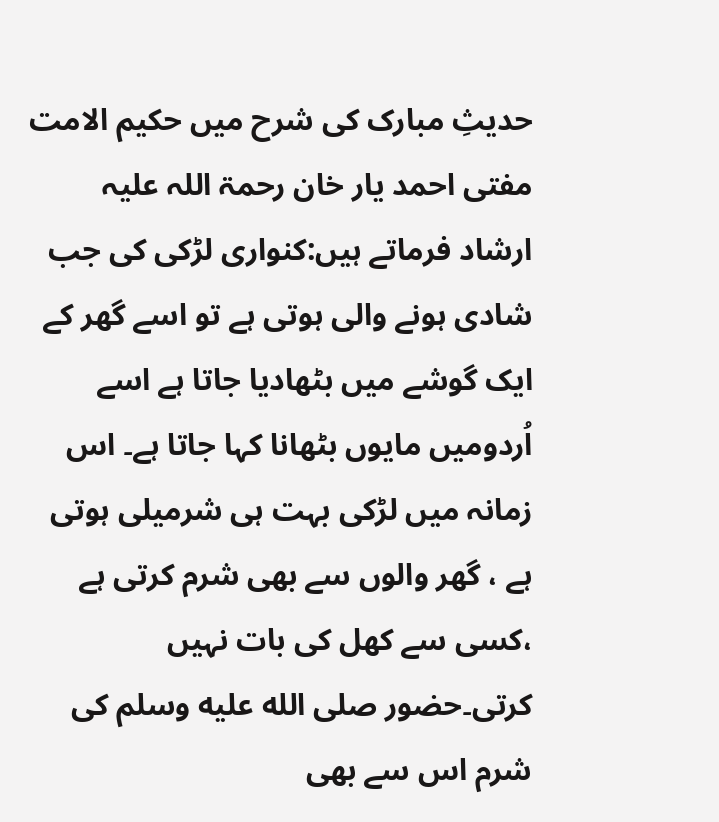حدیثِ مبارک کی شرح میں حکیم الامت مفتی احمد یار خان رحمۃ اللہ علیہ ارشاد فرماتے ہیں:کنواری لڑکی کی جب شادی ہونے والی ہوتی ہے تو اسے گھر کے ایک گوشے میں بٹھادیا جاتا ہے اسے اُردومیں مایوں بٹھانا کہا جاتا ہے۔ اس زمانہ میں لڑکی بہت ہی شرمیلی ہوتی ہے ، گھر والوں سے بھی شرم کرتی ہے ،کسی سے کھل کی بات نہیں کرتی۔حضور صلى الله عليه وسلم کی شرم اس سے بھی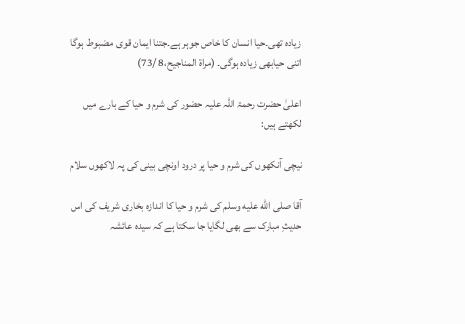زیادہ تھی۔حیا انسان کا خاص جوہر ہے۔جتنا ایمان قوی مضبوط ہوگا اتنی حیابھی زیادہ ہوگی۔ (مراة المناجیح،8 /73)

اعلیٰ حضرت رحمۃ اللہ علیہ حضور کی شرم و حیا کے بارے میں لکھتے ہیں:

نیچی آنکھوں کی شرم و حیا پر درود اونچی بینی کی پہ لاکھوں سلام

آقا صلى الله عليه وسلم کی شرم و حیا کا اندازہ بخاری شریف کی اس حدیثِ مبارک سے بھی لگایا جا سکتا ہے کہ سیدہ عائشہ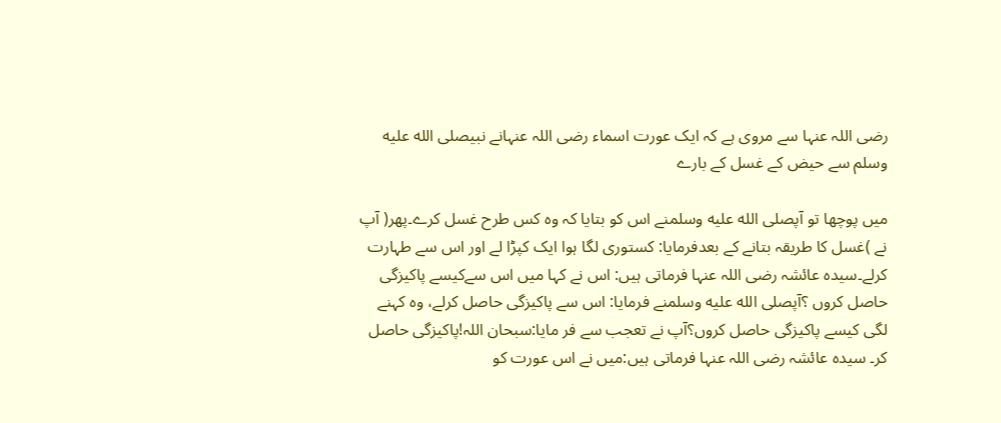رضی اللہ عنہا سے مروی ہے کہ ایک عورت اسماء رضی اللہ عنہانے نبیصلى الله عليه وسلم سے حیض کے غسل کے بارے

میں پوچھا تو آپصلى الله عليه وسلمنے اس کو بتایا کہ وہ کس طرح غسل کرے۔پھر( آپ نے )غسل کا طریقہ بتانے کے بعدفرمایا: کستوری لگا ہوا ایک کپڑا لے اور اس سے طہارت کرلے۔سیدہ عائشہ رضی اللہ عنہا فرماتی ہیں: اس نے کہا میں اس سےکیسے پاکیزگی حاصل کروں ؟آپصلى الله عليه وسلمنے فرمایا: اس سے پاکیزگی حاصل کرلے، وہ کہنے لگی کیسے پاکیزگی حاصل کروں؟آپ نے تعجب سے فر مایا:سبحان اللہ!پاکیزگی حاصل کر۔ سیدہ عائشہ رضی اللہ عنہا فرماتی ہیں:میں نے اس عورت کو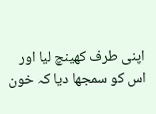اپنی طرف کھینچ لیا اور اس کو سمجھا دیا کہ خون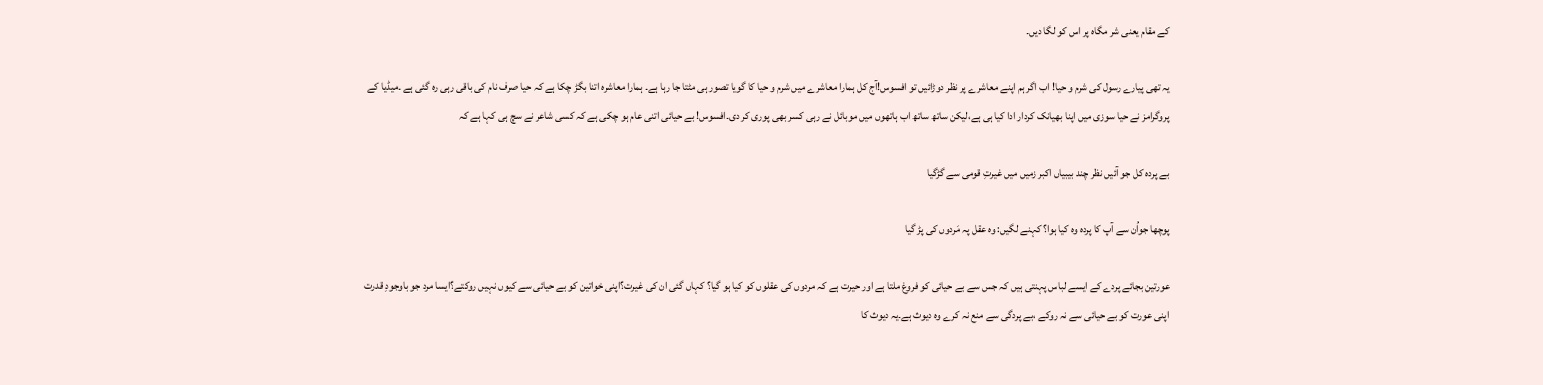کے مقام یعنی شر مگاہ پر اس کو لگا دیں۔

یہ تھی پیارے رسول کی شرم و حیا! اب اگر ہم اپنے معاشرے پر نظر دوڑائیں تو افسوس!آج کل ہمارا معاشرے میں شرم و حیا کا گویا تصور ہی مٹتا جا رہا ہے۔ ہمارا معاشرہ اتنا بگڑ چکا ہے کہ حیا صرف نام کی باقی رہی رہ گئی ہے ۔میڈیا کے پروگرامز نے حیا سوزی میں اپنا بھیانک کردار ادا کیا ہی ہے،لیکن ساتھ ساتھ اب ہاتھوں میں موبائل نے رہی کسر بھی پوری کر دی۔افسوس! بے حیائی اتنی عام ہو چکی ہے کہ کسی شاعر نے سچ ہی کہا ہے کہ

بے پردہ کل جو آئیں نظر چند بیبیاں اکبر زمیں میں غیرتِ قومی سے گڑگیا

پوچھا جواُن سے آپ کا پردہ وہ کیا ہوا؟ کہنے لگیں: وہ عقل پہ مَردوں کی پڑ گیا

عورتین بجائے پردے کے ایسے لباس پہنتی ہیں کہ جس سے بے حیائی کو فروغ ملتا ہے اور حیرت ہے کہ مردوں کی عقلوں کو کیا ہو گیا؟ کہاں گئی ان کی غیرت؟اپنی خواتین کو بے حیائی سے کیوں نہیں روکتے؟ایسا مرد جو باوجودِ قدرت اپنی عورت کو بے حیائی سے نہ روکے ،بے پردگی سے منع نہ کرے وہ دیوث ہے۔یہ دیوث کا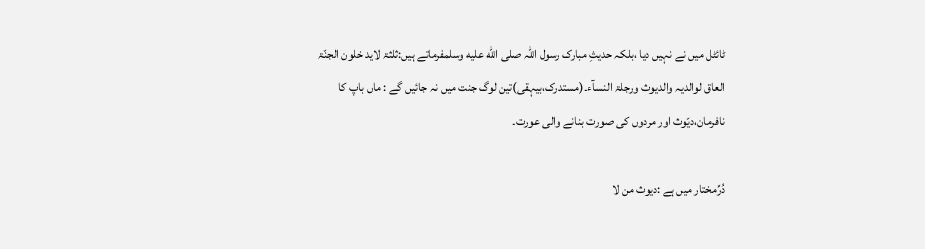ٹائٹل میں نے نہیں دیا ،بلکہ حدیثِ مبارک رسول اللہ صلى الله عليه وسلمفرماتے ہیں:ثلثۃ لاید خلون الجنّۃ العاق لوالدیہ والدیوث ورجلۃ النسآء۔(مستدرک،بیہقی)تین لوگ جنت میں نہ جائیں گے : ماں باپ کا نافرمان،دیّوث اور مردوں کی صورت بنانے والی عورت۔

دُرِّمختار میں ہے :دیوث من لا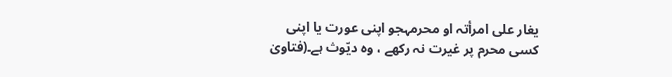یغار علی امرأتہ او محرمہجو اپنی عورت یا اپنی کسی محرم پر غیرت نہ رکھے ، وہ دیّوث ہے۔(فتاویٰ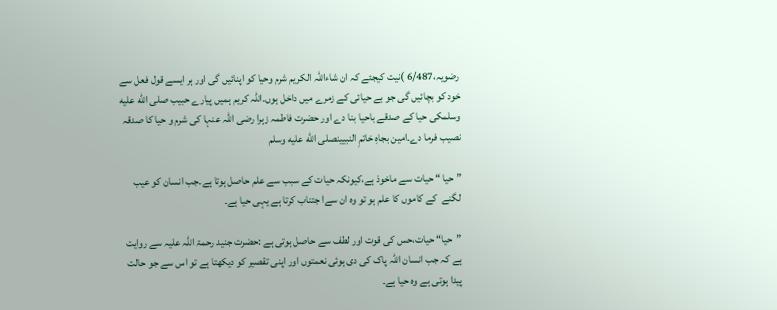رضویہ،6/487 )نیت کیجئے کہ ان شاءاللہ الکریم شرم وحیا کو اپنائیں گی اور ہر ایسے قول فعل سے خود کو بچائیں گی جو بے حیائی کے زمرے میں داخل ہوں۔اللہ کریم ہمیں پیارے حبیب صلى الله عليه وسلمکی حیا کے صدقے باحیا بنا دے اور حضرت فاطمہ زہرا رضی اللہ عنہا کی شرم و حیا کا صدقہ نصیب فرما دے۔امین بجاہِ خاتمِ النبیینصلى الله عليه وسلم

” حیا “ حیات سے ماخوذ ہے،کیونکہ حیات کے سبب سے علم حاصل ہوتا ہے۔جب انسان کو عیب لگنے  کے کاموں کا علم ہو تو وہ ان سےا جتناب کرتا ہے یہی حیا ہے۔

”حیا“ حیات،حس کی قوت اور لطف سے حاصل ہوتی ہے :حضرت جنید رحمۃ اللہ علیہ سے روایت ہے کہ جب انسان اللہ پاک کی دی ہوئی نعمتوں اور اپنی تقصیر کو دیکھتا ہے تو اس سے جو حالت پیدا ہوتی ہے وہ حیا ہے۔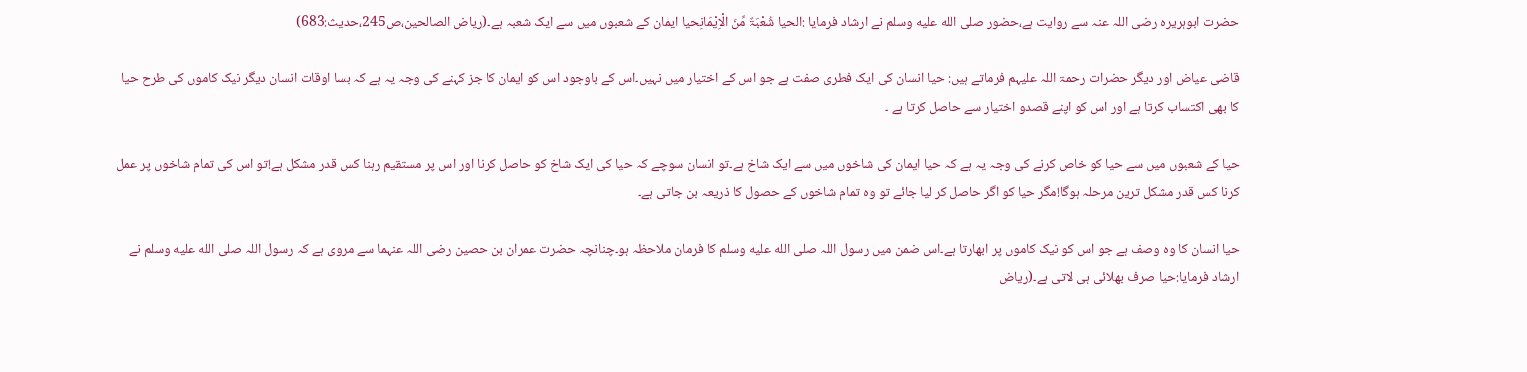حضرت ابوہریرہ رضی اللہ عنہ سے روایت ہے،حضور صلى الله عليه وسلم نے ارشاد فرمایا :الحیا شُعْبَۃٌ مِّنَ الْاِیْمَانِحیا ایمان کے شعبوں میں سے ایک شعبہ ہے۔(ریاض الصالحین،ص245،حدیث:683)

قاضی عیاض اور دیگر حضرات رحمۃ اللہ علیہم فرماتے ہیں: حیا انسان کی ایک فطری صفت ہے جو اس کے اختیار میں نہیں۔اس کے باوجود اس کو ایمان کا جز کہنے کی وجہ یہ ہے کہ بسا اوقات انسان دیگر نیک کاموں کی طرح حیا کا بھی اکتساب کرتا ہے اور اس کو اپنے قصدو اختیار سے حاصل کرتا ہے ۔

حیا کے شعبوں میں سے حیا کو خاص کرنے کی وجہ یہ ہے کہ حیا ایمان کی شاخوں میں سے ایک شاخ ہے۔تو انسان سوچے کہ حیا کی ایک شاخ کو حاصل کرنا اور اس پر مستقیم رہنا کس قدر مشکل ہے!تو اس کی تمام شاخوں پر عمل کرنا کس قدر مشکل ترین مرحلہ ہوگا!مگر حیا کو اگر حاصل کر لیا جائے تو وہ تمام شاخوں کے حصول کا ذریعہ بن جاتی ہے۔

حیا انسان کا وہ وصف ہے جو اس کو نیک کاموں پر ابھارتا ہے۔اس ضمن میں رسول اللہ صلى الله عليه وسلم کا فرمان ملاحظہ ہو۔چنانچہ حضرت عمران بن حصین رضی اللہ عنہما سے مروی ہے کہ رسول اللہ صلى الله عليه وسلم نے ارشاد فرمایا:حیا صرف بھلائی ہی لاتی ہے۔(ریاض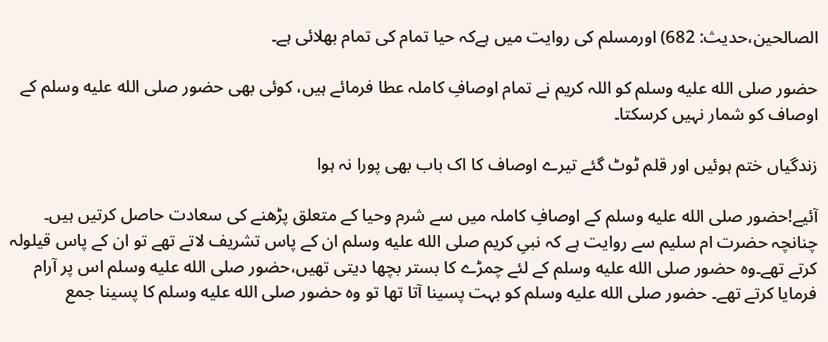الصالحین،حدیث: 682) اورمسلم کی روایت میں ہےکہ حیا تمام کی تمام بھلائی ہے۔

حضور صلى الله عليه وسلم کو اللہ کریم نے تمام اوصافِ کاملہ عطا فرمائے ہیں، کوئی بھی حضور صلى الله عليه وسلم کے اوصاف کو شمار نہیں کرسکتا۔

زندگیاں ختم ہوئیں اور قلم ٹوٹ گئے تیرے اوصاف کا اک باب بھی پورا نہ ہوا

آئیے!حضور صلى الله عليه وسلم کے اوصافِ کاملہ میں سے شرم وحیا کے متعلق پڑھنے کی سعادت حاصل کرتیں ہیں۔ چنانچہ حضرت ام سلیم سے روایت ہے کہ نبیِ کریم صلى الله عليه وسلم ان کے پاس تشریف لاتے تھے تو ان کے پاس قیلولہ کرتے تھے۔وہ حضور صلى الله عليه وسلم کے لئے چمڑے کا بستر بچھا دیتی تھیں،حضور صلى الله عليه وسلم اس پر آرام فرمایا کرتے تھے۔ حضور صلى الله عليه وسلم کو بہت پسینا آتا تھا تو وہ حضور صلى الله عليه وسلم کا پسینا جمع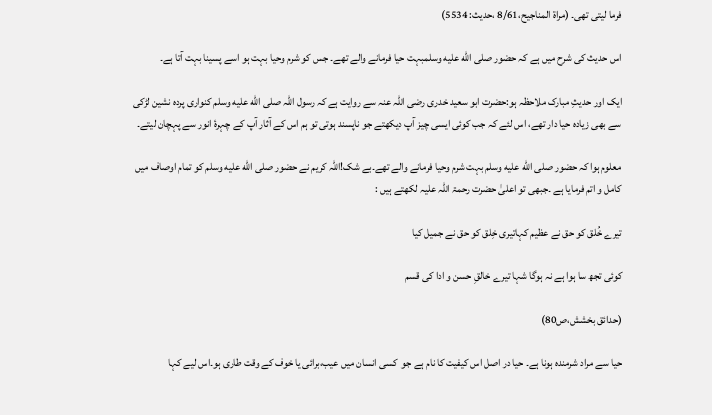فرما لیتی تھی۔ (مراۃ المناجیح،8/61 ،حدیث: 5534)

اس حدیث کی شرح میں ہے کہ حضور صلى الله عليه وسلمبہت حیا فرمانے والے تھے۔ جس کو شرم وحیا بہت ہو اسے پسینا بہت آتا ہے۔

ایک اور حدیثِ مبارک ملاحظہ ہو:حضرت ابو سعید خدری رضی اللہ عنہ سے روایت ہے کہ رسول اللہ صلى الله عليه وسلم کنواری پردہ نشین لڑکی سے بھی زیادہ حیا دار تھے، اس لئے کہ جب کوئی ایسی چیز آپ دیکھتے جو ناپسند ہوتی تو ہم اس کے آثار آپ کے چہرۂ انور سے پہچان لیتے۔

معلوم ہوا کہ حضور صلى الله عليه وسلم بہت شرم وحیا فرمانے والے تھے۔بے شک!اللہ کریم نے حضور صلى الله عليه وسلم کو تمام اوصاف میں کامل و اتم فرمایا ہے ۔جبھی تو اعلیٰ حضرت رحمۃ اللہ علیہ لکھتے ہیں :

تیرے خُلق کو حق نے عظیم کہاتیری خِلق کو حق نے جمیل کیا

کوئی تجھ سا ہوا ہے نہ ہوگا شہا تیرے خالقِ حسن و ادا کی قسم

(حدائق بخشش،ص80)

حیا سے مراد شرمندہ ہونا ہے۔ حیا در اصل اس کیفیت کا نام ہے جو  کسی انسان میں عیب،برائی یا خوف کے وقت طاری ہو۔اس لیے کہا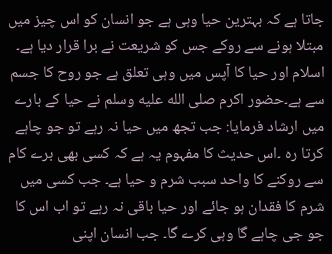جاتا ہے کہ بہترین حیا وہی ہے جو انسان کو اس چیز میں مبتلا ہونے سے روکے جس کو شریعت نے برا قرار دیا ہے۔ اسلام اور حیا کا آپس میں وہی تعلق ہے جو روح کا جسم سے ہے۔حضور اکرم صلى الله عليه وسلم نے حیا کے بارے میں ارشاد فرمایا: جب تجھ میں حیا نہ رہے تو جو چاہے کرتا رہ ۔اس حدیث کا مفہوم یہ ہے کہ کسی بھی برے کام سے روکنے کا واحد سبب شرم و حیا ہے۔ جب کسی میں شرم کا فقدان ہو جائے اور حیا باقی نہ رہے تو اب اس کا جو جی چاہے گا وہی کرے گا۔ جب انسان اپنی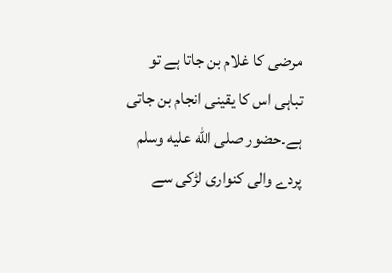مرضی کا غلام بن جاتا ہے تو تباہی اس کا یقینی انجام بن جاتی ہے۔حضور صلى الله عليه وسلم پردے والی کنواری لڑکی سے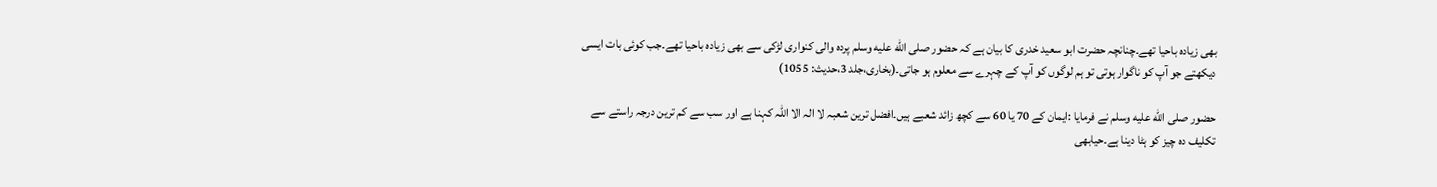بھی زیادہ باحیا تھے۔چنانچہ حضرت ابو سعید خدری کا بیان ہے کہ حضور صلى الله عليه وسلم پردہ والی کنواری لڑکی سے بھی زیادہ باحیا تھے۔جب کوئی بات ایسی دیکھتے جو آپ کو ناگوار ہوتی تو ہم لوگوں کو آپ کے چہرے سے معلوم ہو جاتی۔(بخاری،جلد 3،حدیث: 1055)

حضور صلى الله عليه وسلم نے فرمایا :ایمان کے 70 یا 60 سے کچھ زائد شعبے ہیں۔افضل ترین شعبہ لا الہ الا اللہ کہنا ہے اور سب سے کم ترین درجہ راستے سے تکلیف دہ چیز کو ہٹا دینا ہے۔حیابھی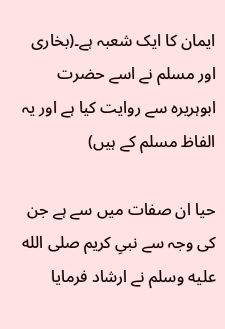ایمان کا ایک شعبہ ہے۔(بخاری اور مسلم نے اسے حضرت ابوہریرہ سے روایت کیا ہے اور یہ الفاظ مسلم کے ہیں)

حیا ان صفات میں سے ہے جن کی وجہ سے نبیِ کریم صلى الله عليه وسلم نے ارشاد فرمایا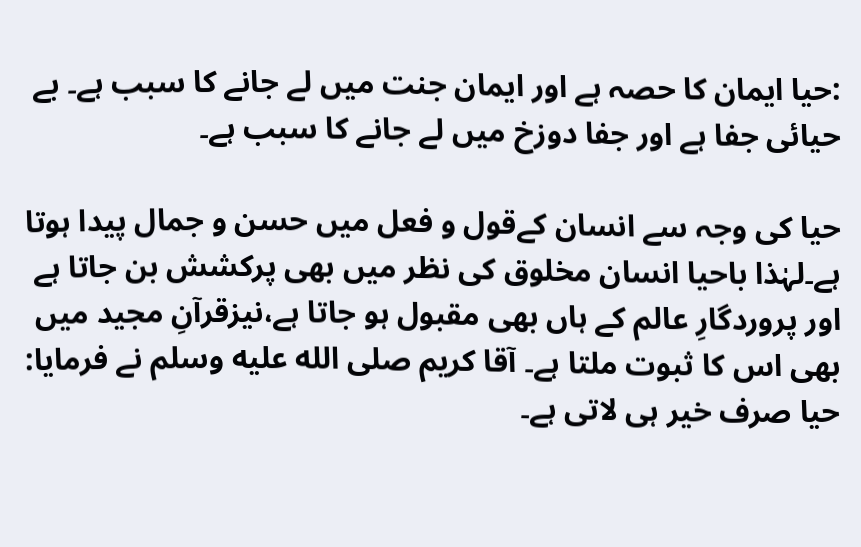:حیا ایمان کا حصہ ہے اور ایمان جنت میں لے جانے کا سبب ہے۔ بے حیائی جفا ہے اور جفا دوزخ میں لے جانے کا سبب ہے۔

حیا کی وجہ سے انسان کےقول و فعل میں حسن و جمال پیدا ہوتا ہے۔لہٰذا باحیا انسان مخلوق کی نظر میں بھی پرکشش بن جاتا ہے اور پروردگارِ عالم کے ہاں بھی مقبول ہو جاتا ہے،نیزقرآنِ مجید میں بھی اس کا ثبوت ملتا ہے۔ آقا کریم صلى الله عليه وسلم نے فرمایا: حیا صرف خیر ہی لاتی ہے۔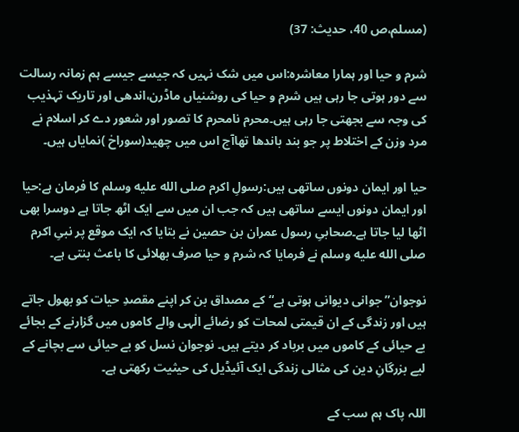(مسلم،ص 40، حدیث: 37)

شرم و حیا اور ہمارا معاشرہ:اس میں شک نہیں کہ جیسے جیسے ہم زمانہ رسالت سے دور ہوتی جا رہی ہیں شرم و حیا کی روشنیاں ماڈرن،اندھی اور تاریک تہذیب کی وجہ سے بجھتی جا رہی ہیں۔محرم نامحرم کا تصور اور شعور دے کر اسلام نے مرد وزن کے اختلاط پر جو بند باندھا تھاآج اس میں چھید(سوراخ )نمایاں ہیں۔

حیا اور ایمان دونوں ساتھی ہیں:رسولِ اکرم صلى الله عليه وسلم کا فرمان ہے:حیا اور ایمان دونوں ایسے ساتھی ہیں کہ جب ان میں سے ایک اٹھ جاتا ہے دوسرا بھی اٹھا لیا جاتا ہے۔صحابیِ رسول عمران بن حصین نے بتایا کہ ایک موقع پر نبیِ اکرم صلى الله عليه وسلم نے فرمایا کہ شرم و حیا صرف بھلائی کا باعث بنتی ہے۔

نوجوان” جوانی دیوانی ہوتی ہے“کے مصداق بن کر اپنے مقصدِ حیات کو بھول جاتے ہیں اور زندگی کے ان قیمتی لمحات کو رضائے الٰہی والے کاموں میں گزارنے کے بجائے بے حیائی کے کاموں میں برباد کر دیتے ہیں۔ نوجوان نسل کو بے حیائی سے بچانے کے لیے بزرگانِ دین کی مثالی زندگی ایک آئیڈیل کی حیثیت رکھتی ہے۔

اللہ پاک ہم سب کے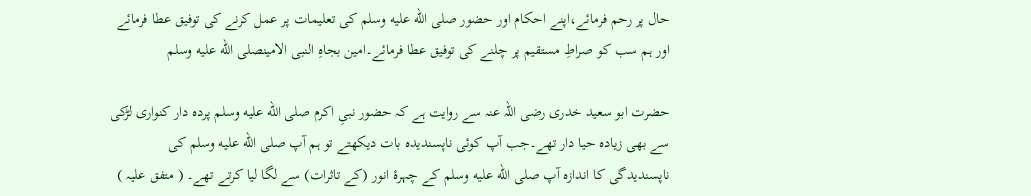حال پر رحم فرمائے،اپنے احکام اور حضور صلى الله عليه وسلم کی تعلیمات پر عمل کرنے کی توفیق عطا فرمائے اور ہم سب کو صراطِ مستقیم پر چلنے کی توفیق عطا فرمائے۔امین بجاہِ النبی الامینصلى الله عليه وسلم

حضرت ابو سعید خدری رضی اللہ عنہ سے روایت ہے کہ حضور نبیِ اکرم صلى الله عليه وسلم پردہ دار کنواری لڑکی سے بھی زیادہ حیا دار تھے۔جب آپ کوئی ناپسندیدہ بات دیکھتے تو ہم آپ صلى الله عليه وسلم کی ناپسندیدگی کا اندازہ آپ صلى الله عليه وسلم کے چہرۂ انور (کے تاثرات) سے لگا لیا کرتے تھے۔ ( متفق علیہ )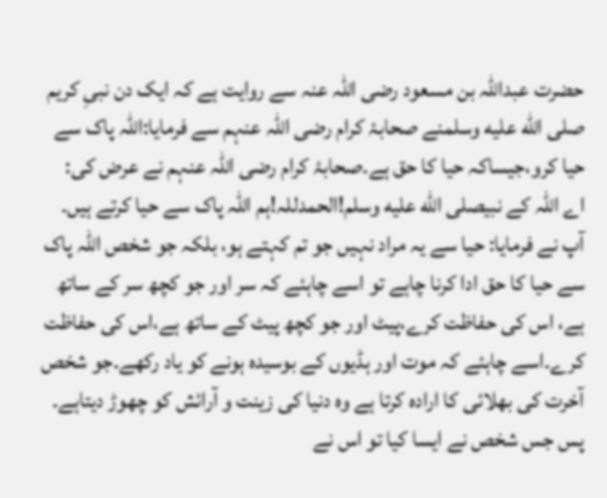حضرت عبداللہ بن مسعود رضی اللہ عنہ سے روایت ہے کہ ایک دن نبیِ کریم صلى الله عليه وسلمنے صحابۂ کرام رضی اللہ عنہم سے فرمایا:اللہ پاک سے حیا کرو،جیساکہ حیا کا حق ہے۔صحابۂ کرام رضی اللہ عنہم نے عرض کی: اے اللہ کے نبیصلى الله عليه وسلم!الحمدللہ!ہم اللہ پاک سے حیا کرتے ہیں۔ آپ نے فرمایا: حیا سے یہ مراد نہیں جو تم کہتے ہو، بلکہ جو شخص اللہ پاک سے حیا کا حق ادا کرنا چاہے تو اسے چاہئے کہ سر اور جو کچھ سر کے ساتھ ہے، اس کی حفاظت کرے،پیٹ اور جو کچھ پیٹ کے ساتھ ہے،اس کی حفاظت کرے۔اسے چاہئے کہ موت اور ہڈیوں کے بوسیدہ ہونے کو یاد رکھے۔جو شخص آخرت کی بھلائی کا ارادہ کرتا ہے وہ دنیا کی زینت و آرائش کو چھوڑ دیتاہے۔ پس جس شخص نے ایسا کیا تو اس نے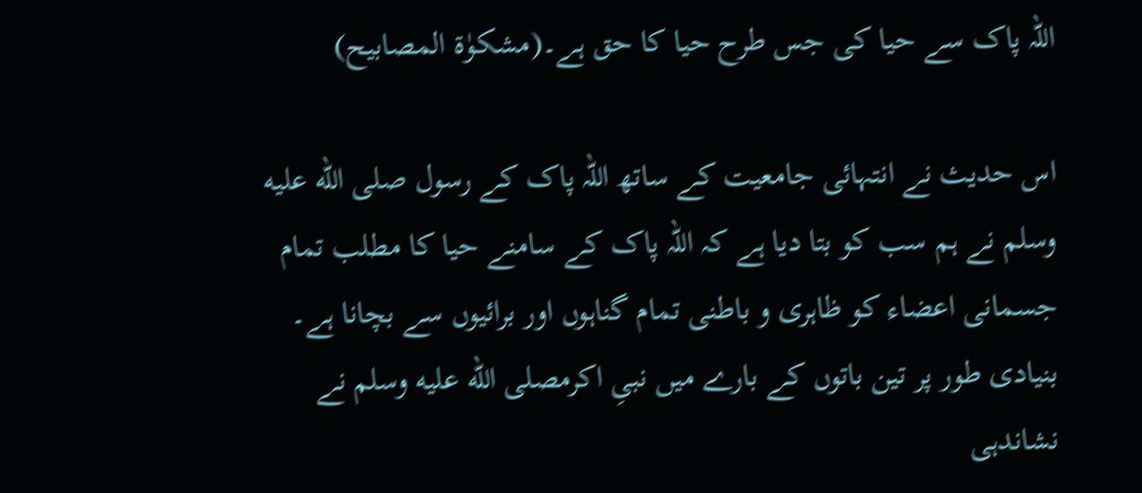اللہ پاک سے حیا کی جس طرح حیا کا حق ہے۔(مشکوٰۃ المصابیح)

اس حدیث نے انتہائی جامعیت کے ساتھ اللہ پاک کے رسول صلى الله عليه وسلم نے ہم سب کو بتا دیا ہے کہ اللہ پاک کے سامنے حیا کا مطلب تمام جسمانی اعضاء کو ظاہری و باطنی تمام گناہوں اور برائیوں سے بچانا ہے۔ بنیادی طور پر تین باتوں کے بارے میں نبیِ اکرمصلى الله عليه وسلم نے نشاندہی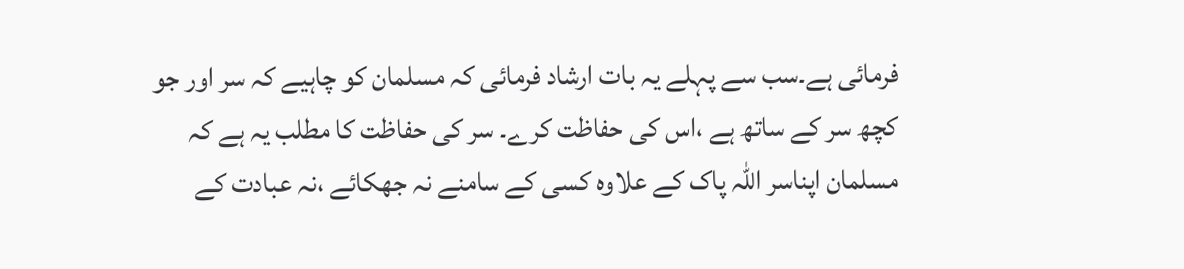فرمائی ہے۔سب سے پہلے یہ بات ارشاد فرمائی کہ مسلمان کو چاہیے کہ سر اور جو کچھ سر کے ساتھ ہے ،اس کی حفاظت کرے۔ سر کی حفاظت کا مطلب یہ ہے کہ مسلمان اپناسر اللہ پاک کے علاوہ کسی کے سامنے نہ جھکائے ،نہ عبادت کے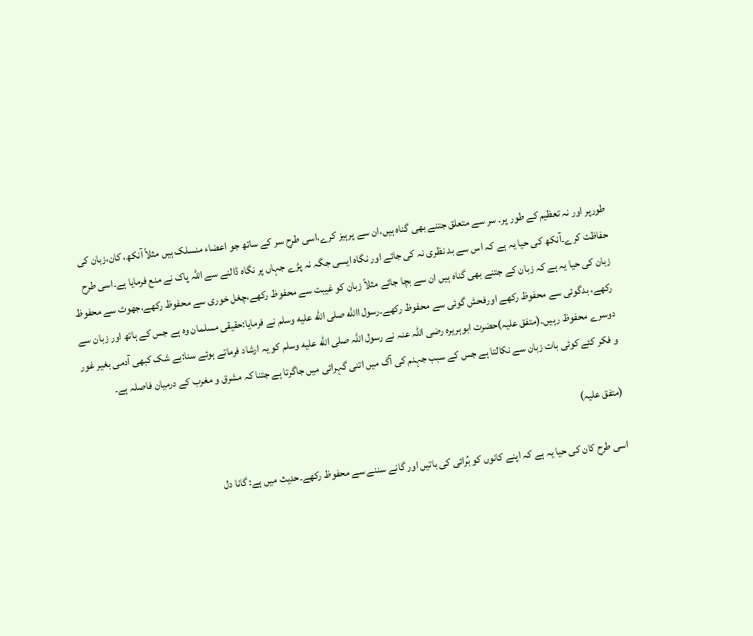طورپر اور نہ تعظیم کے طور پر۔ سر سے متعلق جتنے بھی گناہ ہیں،ان سے پرہیز کرے،اسی طرح سر کے ساتھ جو اعضاء منسلک ہیں مثلاً آنکھ، کان،زبان کی حفاظت کرے۔آنکھ کی حیا یہ ہے کہ اس سے بد نظری نہ کی جائے اور نگاہ ایسی جگہ نہ پڑے جہاں پر نگاہ ڈالنے سے اللہ پاک نے منع فرمایا ہے۔اسی طرح زبان کی حیا یہ ہے کہ زبان کے جتنے بھی گناہ ہیں ان سے بچا جائے مثلاً زبان کو غیبت سے محفوظ رکھے،چغل خوری سے محفوظ رکھے،جھوٹ سے محفوظ رکھے، بدگوئی سے محفوظ رکھے اورفحش گوئی سے محفوظ رکھے۔رسول االله صلى الله عليه وسلم نے فرمایا:حقیقی مسلمان وہ ہے جس کے ہاتھ اور زبان سے دوسرے محفوظ رہیں۔(متفق علیہ)حضرت ابوہریرہ رضی اللہ عنہ نے رسول اللہ صلى الله عليه وسلم کو یہ ارشاد فرماتے ہوئے سنا:بے شک کبھی آدمی بغیر غور و فکر کئے کوئی بات زبان سے نکالتا ہے جس کے سبب جہنم کی آگ میں اتنی گہرائی میں جاگرتا ہے جتنا کہ مشرق و مغرب کے درمیان فاصلہ ہے۔

(متفق علیہ)

اسی طرح کان کی حیا یہ ہے کہ اپنے کانوں کو بُرائی کی باتیں اور گانے سننے سے محفوظ رکھے۔حدیث میں ہے: گانا دل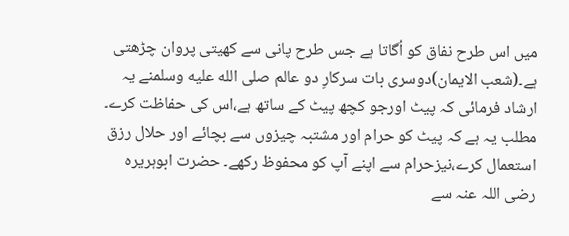میں اس طرح نفاق کو اُگاتا ہے جس طرح پانی سے کھیتی پروان چڑھتی ہے۔(شعب الایمان)دوسری بات سرکارِ دو عالم صلى الله عليه وسلمنے یہ ارشاد فرمائی کہ پیٹ اورجو کچھ پیٹ کے ساتھ ہے،اس کی حفاظت کرے۔ مطلب یہ ہے کہ پیٹ کو حرام اور مشتبہ چیزوں سے بچائے اور حلال رزق استعمال کرے،نیزحرام سے اپنے آپ کو محفوظ رکھے۔ حضرت ابوہریرہ رضی اللہ عنہ سے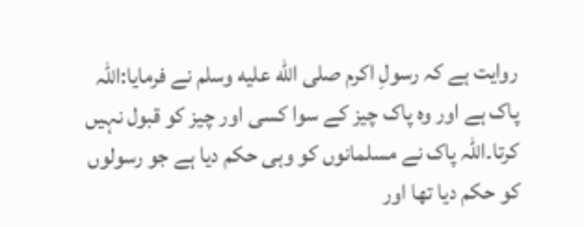روایت ہے کہ رسولِ اکرم صلى الله عليه وسلم نے فرمایا:اللہ پاک ہے اور وہ پاک چیز کے سوا کسی اور چیز کو قبول نہیں کرتا۔اللہ پاک نے مسلمانوں کو وہی حکم دیا ہے جو رسولوں کو حکم دیا تھا اور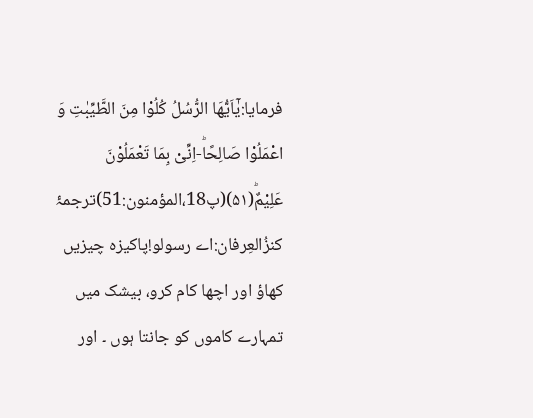فرمایا:یٰۤاَیُّهَا الرُّسُلُ كُلُوْا مِنَ الطَّیِّبٰتِ وَ اعْمَلُوْا صَالِحًاؕ-اِنِّیْ بِمَا تَعْمَلُوْنَ عَلِیْمٌؕ(۵۱)(پ18،المؤمنون:51)ترجمۂ کنزُالعِرفان:اے رسولو!پاکیزہ چیزیں کھاؤ اور اچھا کام کرو، بیشک میں تمہارے کاموں کو جانتا ہوں ۔ اور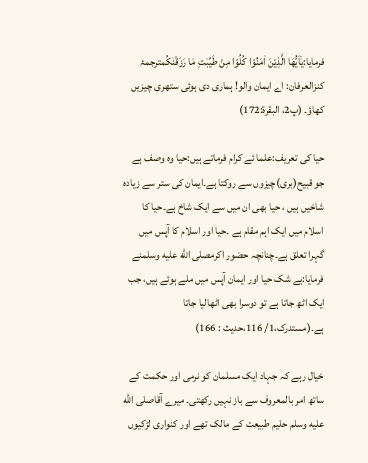فرمایا:یٰۤاَیُّهَا الَّذِیْنَ اٰمَنُوْا كُلُوْا مِنْ طَیِّبٰتِ مَا رَزَقْنٰكُمترجمۂ کنزالعرفان: اے ایمان والو! ہماری دی ہوئی ستھری چیزیں کھاؤ۔ (پ2، البقرۃ:172)

حیا کی تعریف:علما ئے کرام فرماتے ہیں:حیا وہ وصف ہے جو قبیح(بری)چیزوں سے روکتا ہے۔ایمان کی ستر سے زیادہ شاخیں ہیں ، حیا بھی ان میں سے ایک شاخ ہے۔حیا کا اسلام میں ایک اہم مقام ہے ۔حیا اور اسلام کا آپس میں گہرا تعلق ہے۔چنانچہ حضور اکرمصلى الله عليه وسلمنے فرمایا:بے شک حیا اور ایمان آپس میں ملے ہوئے ہیں، جب ایک اٹھ جاتا ہے تو دوسرا بھی اٹھالیا جاتا ہے۔(مستدرک،1/ 116،حدیث : 166)

خیال رہے کہ جہاد ایک مسلمان کو نرمی اور حکمت کے ساتھ امر بالمعروف سے باز نہیں رکھتی۔ میرے آقاصلى الله عليه وسلم حلیم طبیعت کے مالک تھے اور کنواری لڑکیوں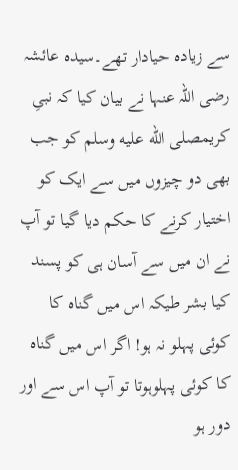سے زیادہ حیادار تھے۔سیدہ عائشہ رضی اللہ عنہا نے بیان کیا کہ نبیِ کریمصلى الله عليه وسلم کو جب بھی دو چیزوں میں سے ایک کو اختیار کرنے کا حکم دیا گیا تو آپ نے ان میں سے آسان ہی کو پسند کیا بشر طیکہ اس میں گناہ کا کوئی پہلو نہ ہو! اگر اس میں گناہ کا کوئی پہلوہوتا تو آپ اس سے اور دور ہو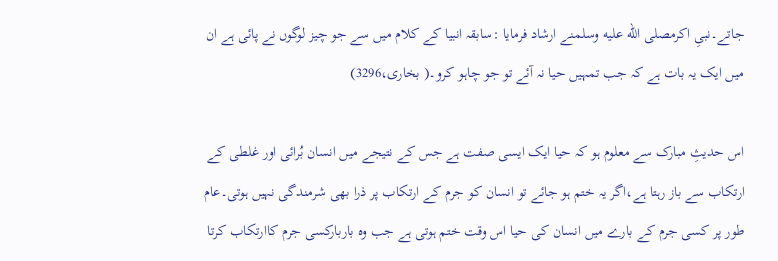جاتے۔نبیِ اکرمصلى الله عليه وسلمنے ارشاد فرمایا :سابقہ انبیا کے کلام میں سے جو چیز لوگوں نے پائی ہے ان میں ایک یہ بات ہے کہ جب تمہیں حیا نہ آئے تو جو چاہو کرو۔( بخاری،3296)

اس حدیثِ مبارک سے معلوم ہو کہ حیا ایک ایسی صفت ہے جس کے نتیجے میں انسان بُرائی اور غلطی کے ارتکاب سے باز رہتا ہے،اگر یہ ختم ہو جائے تو انسان کو جرم کے ارتکاب پر ذرا بھی شرمندگی نہیں ہوتی۔عام طور پر کسی جرم کے بارے میں انسان کی حیا اس وقت ختم ہوتی ہے جب وہ باربارکسی جرم کاارتکاب کرتا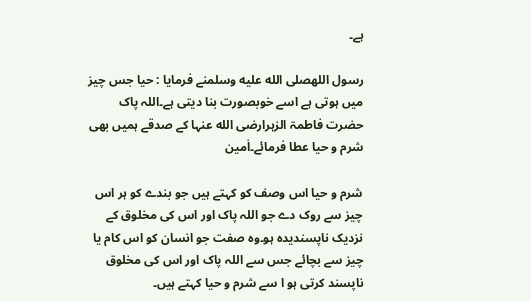ہے۔

رسول اللهصلى الله عليه وسلمنے فرمایا : حیا جس چیز میں ہوتی ہے اسے خوبصورت بنا دیتی ہے۔اللہ پاک حضرت فاطمۃ الزہرارضی الله عنہا کے صدقے ہمیں بھی شرم و حیا عطا فرمائے۔اٰمین

شرم و حیا اس وصف کو کہتے ہیں جو بندے کو ہر اس چیز سے روک دے جو اللہ پاک اور اس کی مخلوق کے نزدیک ناپسندیدہ ہو۔وہ صفت جو انسان کو اس کام یا چیز سے بچائے جس سے اللہ پاک اور اس کی مخلوق ناپسند کرتی ہو ا سے شرم و حیا کہتے ہیں۔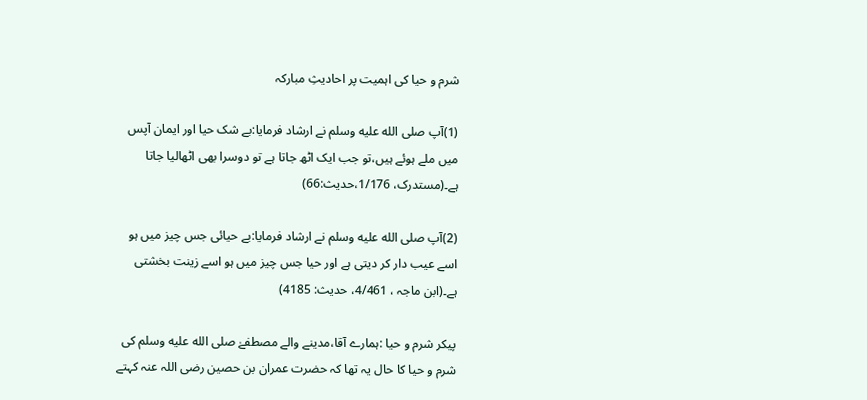شرم و حیا کی اہمیت پر احادیثِ مبارکہ

(1)آپ صلى الله عليه وسلم نے ارشاد فرمایا:بے شک حیا اور ایمان آپس میں ملے ہوئے ہیں،تو جب ایک اٹھ جاتا ہے تو دوسرا بھی اٹھالیا جاتا ہے۔(مستدرک، 1/176،حدیث:66)

(2)آپ صلى الله عليه وسلم نے ارشاد فرمایا:بے حیائی جس چیز میں ہو اسے عیب دار کر دیتی ہے اور حیا جس چیز میں ہو اسے زینت بخشتی ہے۔(ابن ماجہ ، 4/461، حدیث: 4185)

پیکر شرم و حیا :ہمارے آقا،مدینے والے مصطفےٰ صلى الله عليه وسلم کی شرم و حیا کا حال یہ تھا کہ حضرت عمران بن حصین رضی اللہ عنہ کہتے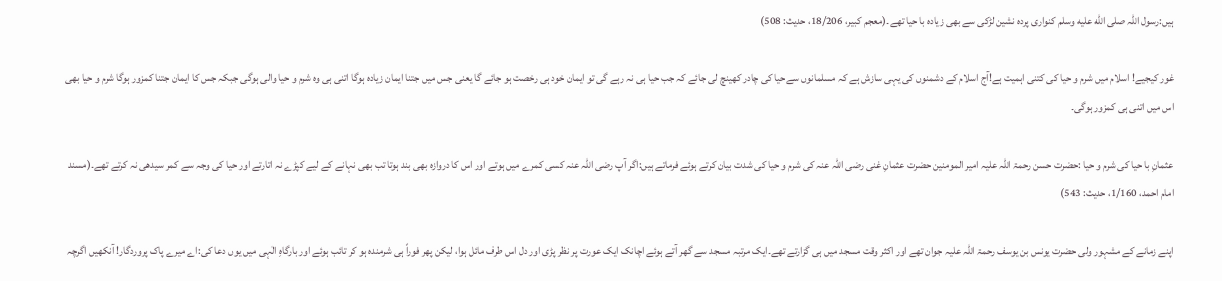ہیں:رسول اللہ صلى الله عليه وسلم کنواری پردہ نشین لڑکی سے بھی زیادہ با حیا تھے۔(معجم کبیر، 18/206، حدیث: 508)

غور کیجیے! اسلام میں شرم و حیا کی کتنی اہمیت ہے!آج اسلام کے دشمنوں کی یہی سازش ہے کہ مسلمانوں سےحیا کی چادر کھینچ لی جائے کہ جب حیا ہی نہ رہے گی تو ایمان خود ہی رخصت ہو جائے گا یعنی جس میں جتنا ایمان زیادہ ہوگا اتنی ہی وہ شرم و حیا والی ہوگی جبکہ جس کا ایمان جتنا کمزور ہوگا شرم و حیا بھی اس میں اتنی ہی کمزور ہوگی۔

عثمانِ با حیا کی شرم و حیا :حضرت حسن رحمۃ اللہ علیہ امیر المومنین حضرت عثمانِ غنی رضی اللہ عنہ کی شرم و حیا کی شدت بیان کرتے ہوئے فرماتے ہیں:اگر آپ رضی اللہ عنہ کسی کمرے میں ہوتے اور اس کا دروازہ بھی بند ہوتا تب بھی نہانے کے لیے کپڑے نہ اتارتے اور حیا کی وجہ سے کمر سیدھی نہ کرتے تھے۔(مسند امام احمد، 1/160، حدیث: 543)

اپنے زمانے کے مشہور ولی حضرت یونس بن یوسف رحمۃ اللہ علیہ جوان تھے اور اکثر وقت مسجد میں ہی گزارتے تھے۔ایک مرتبہ مسجد سے گھر آتے ہوئے اچانک ایک عورت پر نظر پڑی اور دل اس طرف مائل ہوا، لیکن پھر فوراً ہی شرمندہ ہو کر تائب ہوئے اور بارگاہِ الٰہی میں یوں دعا کی:اے میرے پاک پروردگار! آنکھیں اگرچہ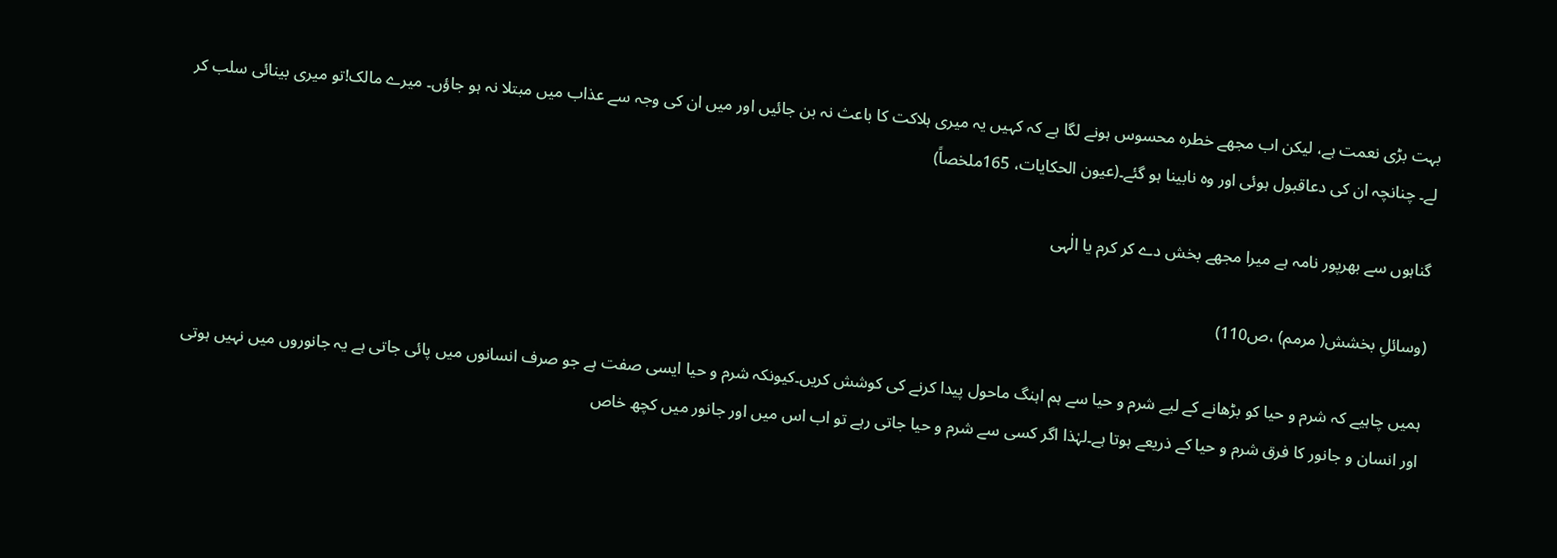بہت بڑی نعمت ہے، لیکن اب مجھے خطرہ محسوس ہونے لگا ہے کہ کہیں یہ میری ہلاکت کا باعث نہ بن جائیں اور میں ان کی وجہ سے عذاب میں مبتلا نہ ہو جاؤں۔ میرے مالک!تو میری بینائی سلب کر لے۔ چنانچہ ان کی دعاقبول ہوئی اور وہ نابینا ہو گئے۔(عیون الحکایات، 165ملخصاً)

گناہوں سے بھرپور نامہ ہے میرا مجھے بخش دے کر کرم یا الٰہی

(وسائلِ بخشش( مرمم) ،ص110)

ہمیں چاہیے کہ شرم و حیا کو بڑھانے کے لیے شرم و حیا سے ہم اہنگ ماحول پیدا کرنے کی کوشش کریں۔کیونکہ شرم و حیا ایسی صفت ہے جو صرف انسانوں میں پائی جاتی ہے یہ جانوروں میں نہیں ہوتی اور انسان و جانور کا فرق شرم و حیا کے ذریعے ہوتا ہے۔لہٰذا اگر کسی سے شرم و حیا جاتی رہے تو اب اس میں اور جانور میں کچھ خاص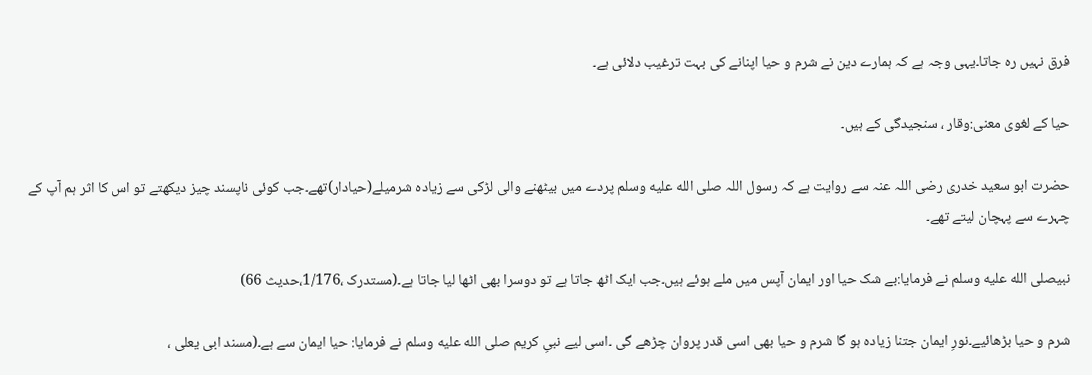فرق نہیں رہ جاتا۔یہی وجہ ہے کہ ہمارے دین نے شرم و حیا اپنانے کی بہت ترغیب دلائی ہے۔

حیا کے لغوی معنی:وقار ، سنجیدگی کے ہیں۔

حضرت ابو سعید خدری رضی اللہ عنہ سے روایت ہے کہ رسول اللہ صلى الله عليه وسلم پردے میں بیٹھنے والی لڑکی سے زیادہ شرمیلے(حیادار)تھے۔جب کوئی ناپسند چیز دیکھتے تو اس کا اثر ہم آپ کے چہرے سے پہچان لیتے تھے۔

نبیصلى الله عليه وسلم نے فرمایا:بے شک حیا اور ایمان آپس میں ملے ہوئے ہیں۔جب ایک اٹھ جاتا ہے تو دوسرا بھی اٹھا لیا جاتا ہے۔(مستدرک ،1/176،حدیث 66)

شرم و حیا بڑھائیے۔نورِ ایمان جتنا زیادہ ہو گا شرم و حیا بھی اسی قدر پروان چڑھے گی ۔اسی لیے نبیِ کریم صلى الله عليه وسلم نے فرمایا: حیا ایمان سے ہے۔(مسند ابی یعلی ،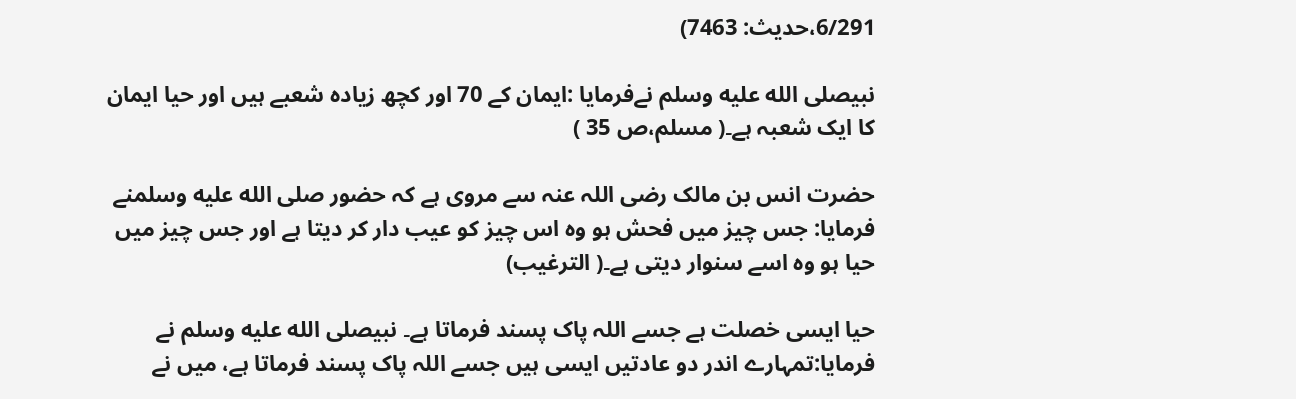6/291،حدیث: 7463)

نبیصلى الله عليه وسلم نےفرمایا :ایمان کے 70 اور کچھ زیادہ شعبے ہیں اور حیا ایمان کا ایک شعبہ ہے۔( مسلم،ص 35 )

حضرت انس بن مالک رضی اللہ عنہ سے مروی ہے کہ حضور صلى الله عليه وسلمنے فرمایا: جس چیز میں فحش ہو وہ اس چیز کو عیب دار کر دیتا ہے اور جس چیز میں حیا ہو وہ اسے سنوار دیتی ہے۔( الترغیب)

حیا ایسی خصلت ہے جسے اللہ پاک پسند فرماتا ہے۔ نبیصلى الله عليه وسلم نے فرمایا:تمہارے اندر دو عادتیں ایسی ہیں جسے اللہ پاک پسند فرماتا ہے، میں نے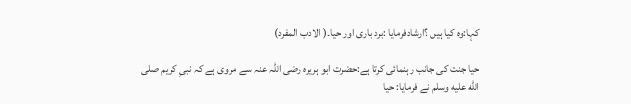کہا:وہ کیا ہیں ؟ارشادفرمایا :برد باری اور حیا۔( الادب المفرد)

حیا جنت کی جانب رہنمائی کرتا ہے:حضرت ابو ہریرہ رضی اللہ عنہ سے مروی ہے کہ نبیِ کریم صلى الله عليه وسلم نے فرمایا: حیا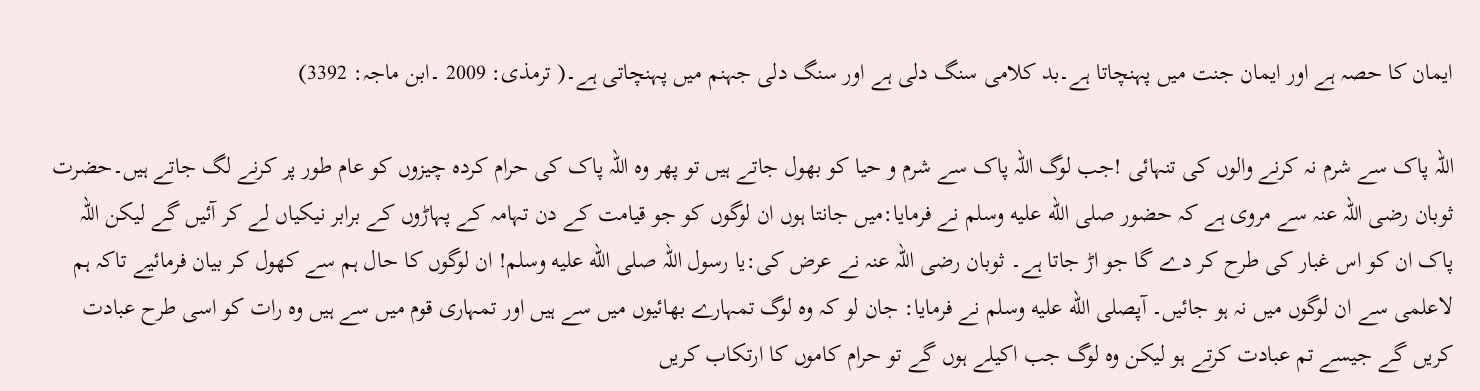ایمان کا حصہ ہے اور ایمان جنت میں پہنچاتا ہے۔بد کلامی سنگ دلی ہے اور سنگ دلی جہنم میں پہنچاتی ہے۔( ترمذی: 2009 ۔ابن ماجہ: 3392)

اللہ پاک سے شرم نہ کرنے والوں کی تنہائی !جب لوگ اللہ پاک سے شرم و حیا کو بھول جاتے ہیں تو پھر وہ اللہ پاک کی حرام کردہ چیزوں کو عام طور پر کرنے لگ جاتے ہیں۔حضرت ثوبان رضی اللہ عنہ سے مروی ہے کہ حضور صلى الله عليه وسلم نے فرمایا:میں جانتا ہوں ان لوگوں کو جو قیامت کے دن تہامہ کے پہاڑوں کے برابر نیکیاں لے کر آئیں گے لیکن اللہ پاک ان کو اس غبار کی طرح کر دے گا جو اڑ جاتا ہے۔ ثوبان رضی اللہ عنہ نے عرض کی:یا رسول اللہ صلى الله عليه وسلم! ان لوگوں کا حال ہم سے کھول کر بیان فرمائیے تاکہ ہم لاعلمی سے ان لوگوں میں نہ ہو جائیں۔ آپصلى الله عليه وسلم نے فرمایا: جان لو کہ وہ لوگ تمہارے بھائیوں میں سے ہیں اور تمہاری قوم میں سے ہیں وہ رات کو اسی طرح عبادت کریں گے جیسے تم عبادت کرتے ہو لیکن وہ لوگ جب اکیلے ہوں گے تو حرام کاموں کا ارتکاب کریں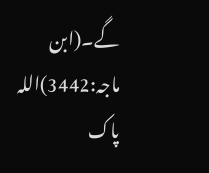گے۔(ابن ماجہ:3442)اللہ پاک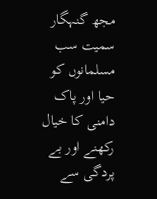مجھ گنہگار سمیت سب مسلمانوں کو حیا اور پاک دامنی کا خیال رکھنے اور بے پردگی سے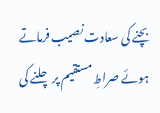بچنے کی سعادت نصیب فرماتے ہوئے صراطِ مستقیم پر چلنے کی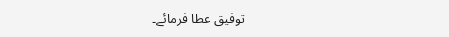توفیق عطا فرمائے۔